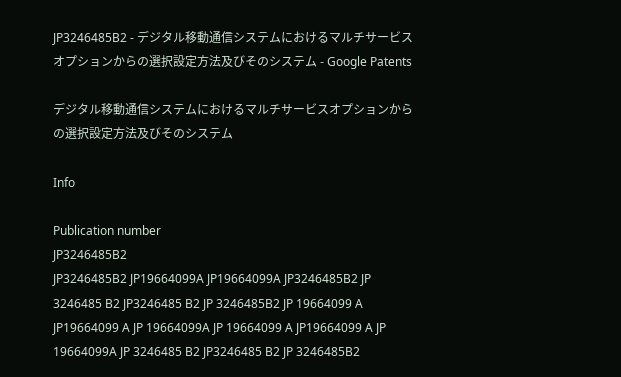JP3246485B2 - デジタル移動通信システムにおけるマルチサービスオプションからの選択設定方法及びそのシステム - Google Patents

デジタル移動通信システムにおけるマルチサービスオプションからの選択設定方法及びそのシステム

Info

Publication number
JP3246485B2
JP3246485B2 JP19664099A JP19664099A JP3246485B2 JP 3246485 B2 JP3246485 B2 JP 3246485B2 JP 19664099 A JP19664099 A JP 19664099A JP 19664099 A JP19664099 A JP 19664099A JP 3246485 B2 JP3246485 B2 JP 3246485B2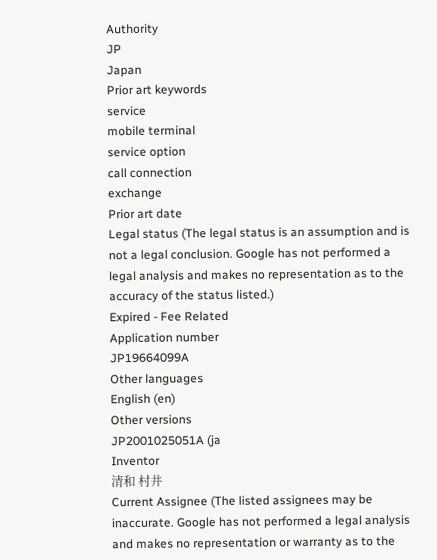Authority
JP
Japan
Prior art keywords
service
mobile terminal
service option
call connection
exchange
Prior art date
Legal status (The legal status is an assumption and is not a legal conclusion. Google has not performed a legal analysis and makes no representation as to the accuracy of the status listed.)
Expired - Fee Related
Application number
JP19664099A
Other languages
English (en)
Other versions
JP2001025051A (ja
Inventor
清和 村井
Current Assignee (The listed assignees may be inaccurate. Google has not performed a legal analysis and makes no representation or warranty as to the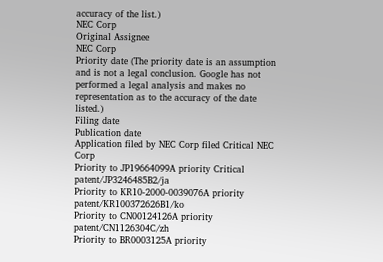accuracy of the list.)
NEC Corp
Original Assignee
NEC Corp
Priority date (The priority date is an assumption and is not a legal conclusion. Google has not performed a legal analysis and makes no representation as to the accuracy of the date listed.)
Filing date
Publication date
Application filed by NEC Corp filed Critical NEC Corp
Priority to JP19664099A priority Critical patent/JP3246485B2/ja
Priority to KR10-2000-0039076A priority patent/KR100372626B1/ko
Priority to CN00124126A priority patent/CN1126304C/zh
Priority to BR0003125A priority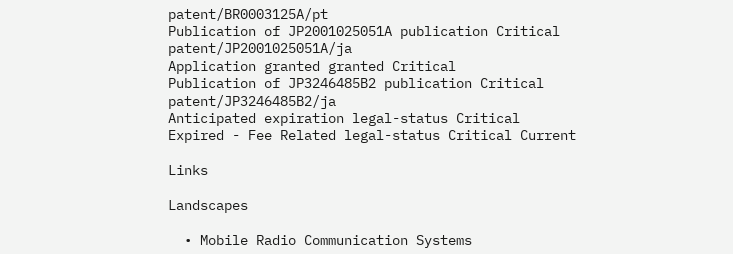patent/BR0003125A/pt
Publication of JP2001025051A publication Critical patent/JP2001025051A/ja
Application granted granted Critical
Publication of JP3246485B2 publication Critical patent/JP3246485B2/ja
Anticipated expiration legal-status Critical
Expired - Fee Related legal-status Critical Current

Links

Landscapes

  • Mobile Radio Communication Systems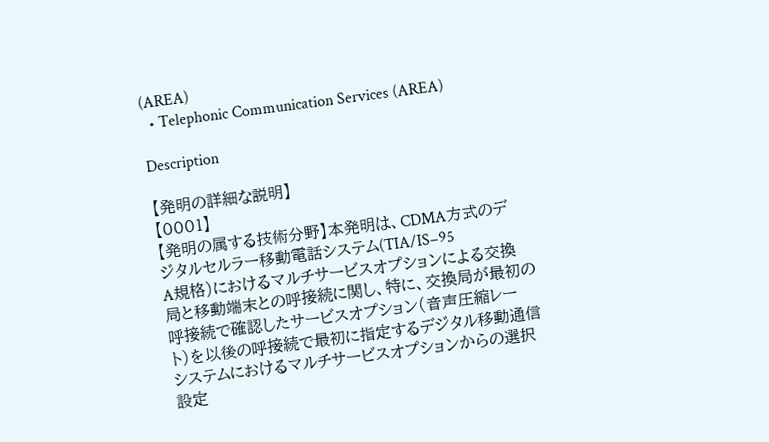(AREA)
  • Telephonic Communication Services (AREA)

Description

【発明の詳細な説明】
【0001】
【発明の属する技術分野】本発明は、CDMA方式のデ
ジタルセルラー移動電話システム(TIA/IS−95
A規格)におけるマルチサービスオプションによる交換
局と移動端末との呼接続に関し、特に、交換局が最初の
呼接続で確認したサービスオプション(音声圧縮レー
ト)を以後の呼接続で最初に指定するデジタル移動通信
システムにおけるマルチサービスオプションからの選択
設定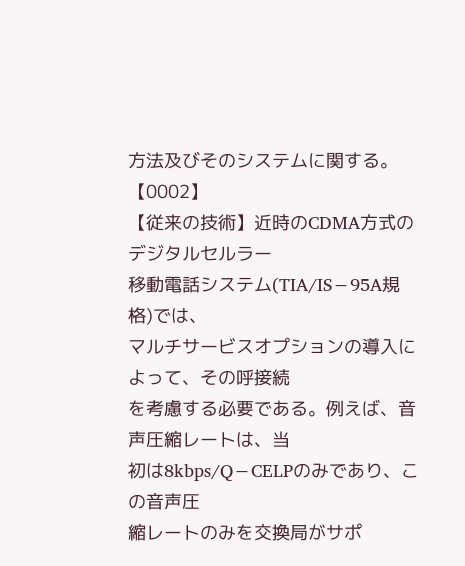方法及びそのシステムに関する。
【0002】
【従来の技術】近時のCDMA方式のデジタルセルラー
移動電話システム(TIA/IS−95A規格)では、
マルチサービスオプションの導入によって、その呼接続
を考慮する必要である。例えば、音声圧縮レートは、当
初は8kbps/Q−CELPのみであり、この音声圧
縮レートのみを交換局がサポ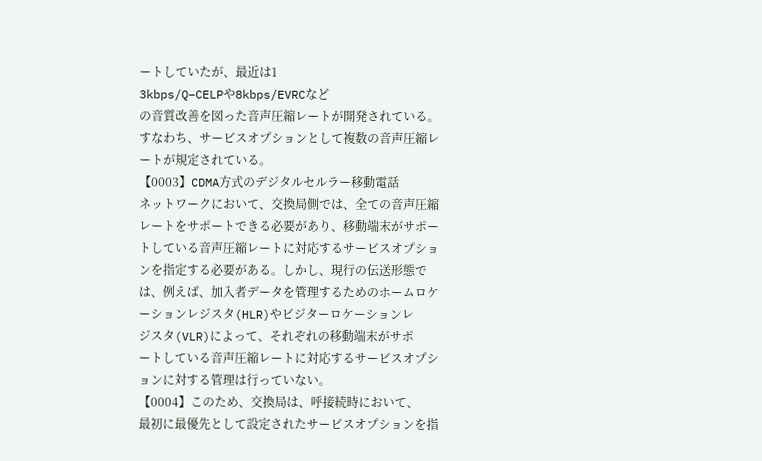ートしていたが、最近は1
3kbps/Q−CELPや8kbps/EVRCなど
の音質改善を図った音声圧縮レートが開発されている。
すなわち、サービスオプションとして複数の音声圧縮レ
ートが規定されている。
【0003】CDMA方式のデジタルセルラー移動電話
ネットワークにおいて、交換局側では、全ての音声圧縮
レートをサポートできる必要があり、移動端末がサポー
トしている音声圧縮レートに対応するサービスオプショ
ンを指定する必要がある。しかし、現行の伝送形態で
は、例えば、加入者データを管理するためのホームロケ
ーションレジスタ(HLR)やビジターロケーションレ
ジスタ(VLR)によって、それぞれの移動端末がサポ
ートしている音声圧縮レートに対応するサービスオプシ
ョンに対する管理は行っていない。
【0004】このため、交換局は、呼接続時において、
最初に最優先として設定されたサービスオプションを指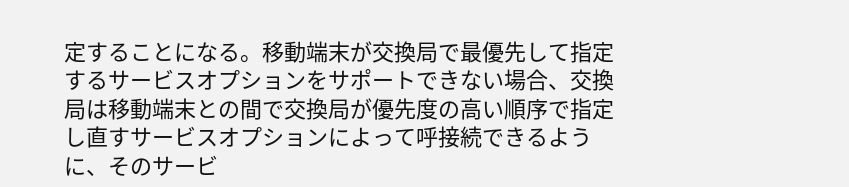定することになる。移動端末が交換局で最優先して指定
するサービスオプションをサポートできない場合、交換
局は移動端末との間で交換局が優先度の高い順序で指定
し直すサービスオプションによって呼接続できるよう
に、そのサービ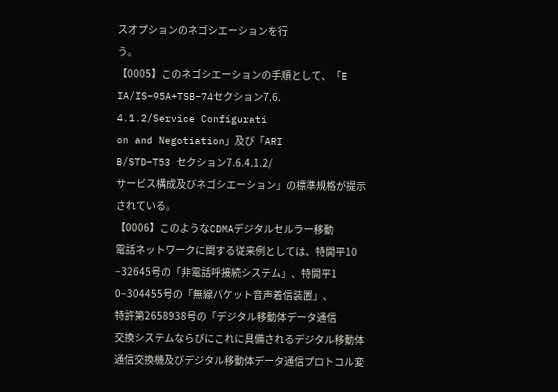スオプションのネゴシエーションを行
う。
【0005】このネゴシエーションの手順として、「E
IA/IS−95A+TSB−74セクション7.6.
4.1.2/Service Configurati
on and Negotiation」及び「ARI
B/STD−T53 セクション7.6.4.1.2/
サービス構成及びネゴシエーション」の標準規格が提示
されている。
【0006】このようなCDMAデジタルセルラー移動
電話ネットワークに関する従来例としては、特開平10
−32645号の「非電話呼接続システム」、特開平1
0−304455号の「無線パケット音声着信装置」、
特許第2658938号の「デジタル移動体データ通信
交換システムならびにこれに具備されるデジタル移動体
通信交換機及びデジタル移動体データ通信プロトコル変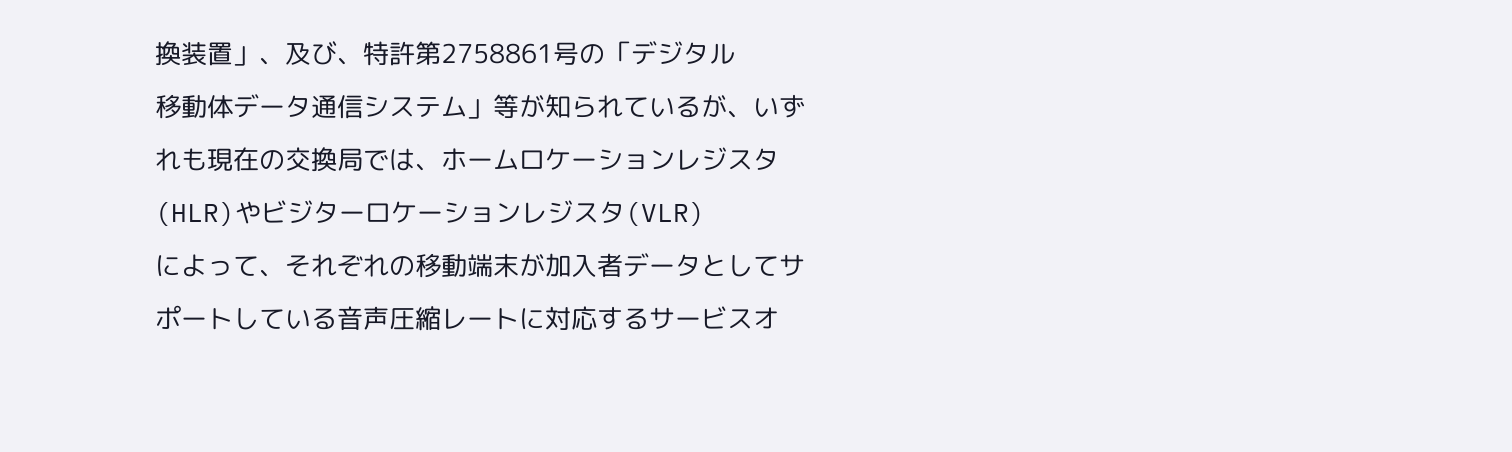換装置」、及び、特許第2758861号の「デジタル
移動体データ通信システム」等が知られているが、いず
れも現在の交換局では、ホームロケーションレジスタ
(HLR)やビジターロケーションレジスタ(VLR)
によって、それぞれの移動端末が加入者データとしてサ
ポートしている音声圧縮レートに対応するサービスオ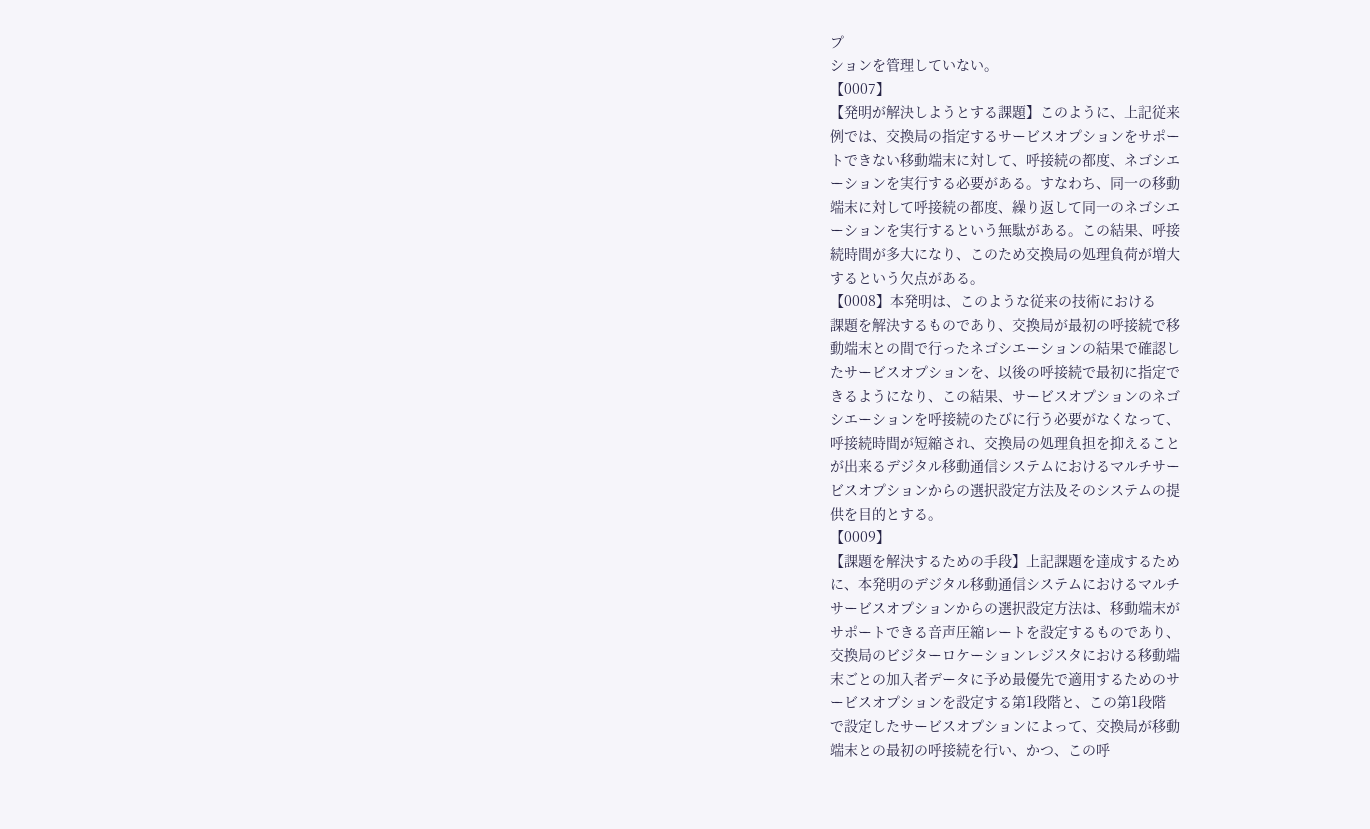プ
ションを管理していない。
【0007】
【発明が解決しようとする課題】このように、上記従来
例では、交換局の指定するサービスオプションをサポー
トできない移動端末に対して、呼接続の都度、ネゴシエ
ーションを実行する必要がある。すなわち、同一の移動
端末に対して呼接続の都度、繰り返して同一のネゴシエ
ーションを実行するという無駄がある。この結果、呼接
続時間が多大になり、このため交換局の処理負荷が増大
するという欠点がある。
【0008】本発明は、このような従来の技術における
課題を解決するものであり、交換局が最初の呼接続で移
動端末との間で行ったネゴシエーションの結果で確認し
たサービスオプションを、以後の呼接続で最初に指定で
きるようになり、この結果、サービスオプションのネゴ
シエーションを呼接続のたびに行う必要がなくなって、
呼接続時間が短縮され、交換局の処理負担を抑えること
が出来るデジタル移動通信システムにおけるマルチサー
ビスオプションからの選択設定方法及そのシステムの提
供を目的とする。
【0009】
【課題を解決するための手段】上記課題を達成するため
に、本発明のデジタル移動通信システムにおけるマルチ
サービスオプションからの選択設定方法は、移動端末が
サポートできる音声圧縮レートを設定するものであり、
交換局のビジターロケーションレジスタにおける移動端
末ごとの加入者データに予め最優先で適用するためのサ
ービスオプションを設定する第1段階と、この第1段階
で設定したサービスオプションによって、交換局が移動
端末との最初の呼接続を行い、かつ、この呼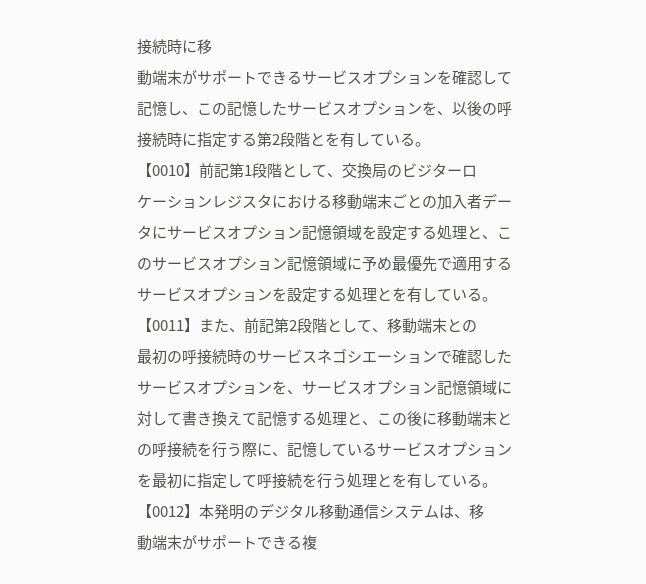接続時に移
動端末がサポートできるサービスオプションを確認して
記憶し、この記憶したサービスオプションを、以後の呼
接続時に指定する第2段階とを有している。
【0010】前記第1段階として、交換局のビジターロ
ケーションレジスタにおける移動端末ごとの加入者デー
タにサービスオプション記憶領域を設定する処理と、こ
のサービスオプション記憶領域に予め最優先で適用する
サービスオプションを設定する処理とを有している。
【0011】また、前記第2段階として、移動端末との
最初の呼接続時のサービスネゴシエーションで確認した
サービスオプションを、サービスオプション記憶領域に
対して書き換えて記憶する処理と、この後に移動端末と
の呼接続を行う際に、記憶しているサービスオプション
を最初に指定して呼接続を行う処理とを有している。
【0012】本発明のデジタル移動通信システムは、移
動端末がサポートできる複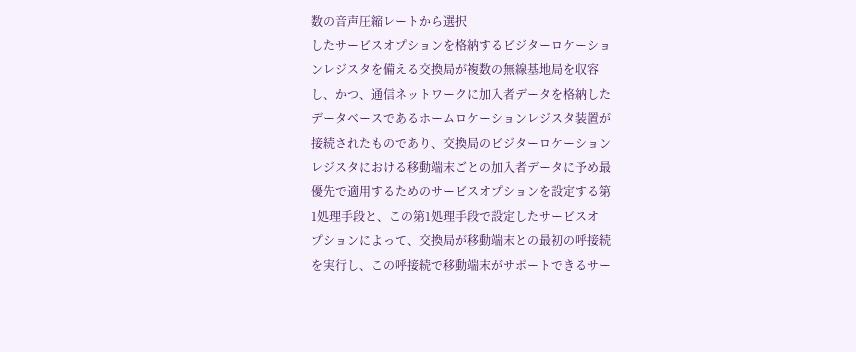数の音声圧縮レートから選択
したサービスオプションを格納するビジターロケーショ
ンレジスタを備える交換局が複数の無線基地局を収容
し、かつ、通信ネットワークに加入者データを格納した
データベースであるホームロケーションレジスタ装置が
接続されたものであり、交換局のビジターロケーション
レジスタにおける移動端末ごとの加入者データに予め最
優先で適用するためのサービスオプションを設定する第
1処理手段と、この第1処理手段で設定したサービスオ
プションによって、交換局が移動端末との最初の呼接続
を実行し、この呼接続で移動端末がサポートできるサー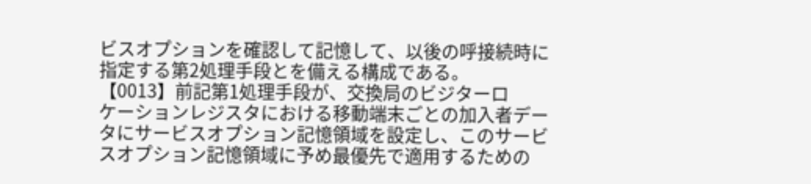ビスオプションを確認して記憶して、以後の呼接続時に
指定する第2処理手段とを備える構成である。
【0013】前記第1処理手段が、交換局のビジターロ
ケーションレジスタにおける移動端末ごとの加入者デー
タにサービスオプション記憶領域を設定し、このサービ
スオプション記憶領域に予め最優先で適用するための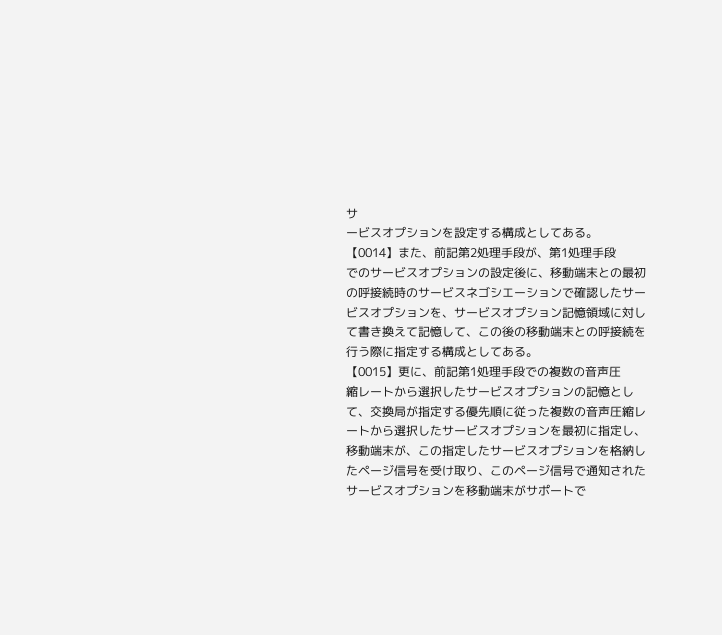サ
ービスオプションを設定する構成としてある。
【0014】また、前記第2処理手段が、第1処理手段
でのサービスオプションの設定後に、移動端末との最初
の呼接続時のサービスネゴシエーションで確認したサー
ビスオプションを、サービスオプション記憶領域に対し
て書き換えて記憶して、この後の移動端末との呼接続を
行う際に指定する構成としてある。
【0015】更に、前記第1処理手段での複数の音声圧
縮レートから選択したサービスオプションの記憶とし
て、交換局が指定する優先順に従った複数の音声圧縮レ
ートから選択したサービスオプションを最初に指定し、
移動端末が、この指定したサービスオプションを格納し
たページ信号を受け取り、このページ信号で通知された
サービスオプションを移動端末がサポートで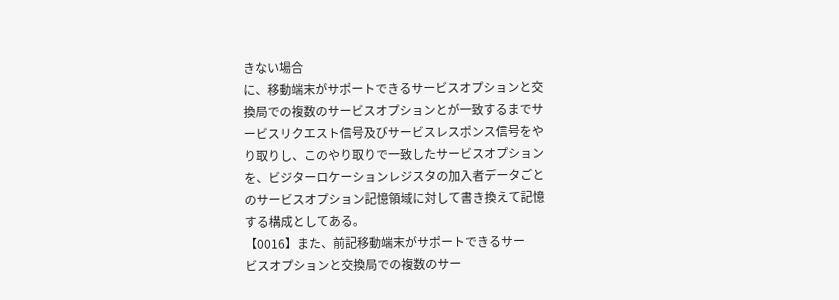きない場合
に、移動端末がサポートできるサービスオプションと交
換局での複数のサービスオプションとが一致するまでサ
ービスリクエスト信号及びサービスレスポンス信号をや
り取りし、このやり取りで一致したサービスオプション
を、ビジターロケーションレジスタの加入者データごと
のサービスオプション記憶領域に対して書き換えて記憶
する構成としてある。
【0016】また、前記移動端末がサポートできるサー
ビスオプションと交換局での複数のサー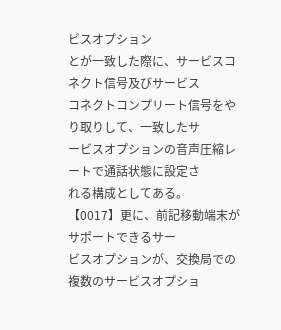ビスオプション
とが一致した際に、サービスコネクト信号及びサービス
コネクトコンプリート信号をやり取りして、一致したサ
ービスオプションの音声圧縮レートで通話状態に設定さ
れる構成としてある。
【0017】更に、前記移動端末がサポートできるサー
ビスオプションが、交換局での複数のサービスオプショ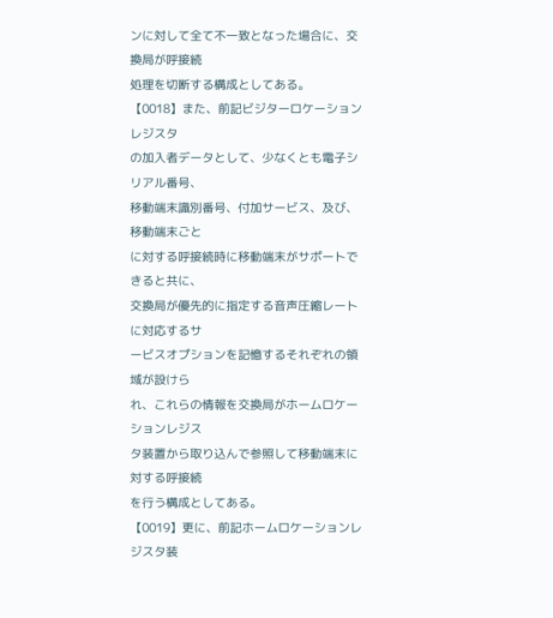ンに対して全て不一致となった場合に、交換局が呼接続
処理を切断する構成としてある。
【0018】また、前記ビジターロケーションレジスタ
の加入者データとして、少なくとも電子シリアル番号、
移動端末識別番号、付加サービス、及び、移動端末ごと
に対する呼接続時に移動端末がサポートできると共に、
交換局が優先的に指定する音声圧縮レートに対応するサ
ービスオプションを記憶するそれぞれの領域が設けら
れ、これらの情報を交換局がホームロケーションレジス
タ装置から取り込んで参照して移動端末に対する呼接続
を行う構成としてある。
【0019】更に、前記ホームロケーションレジスタ装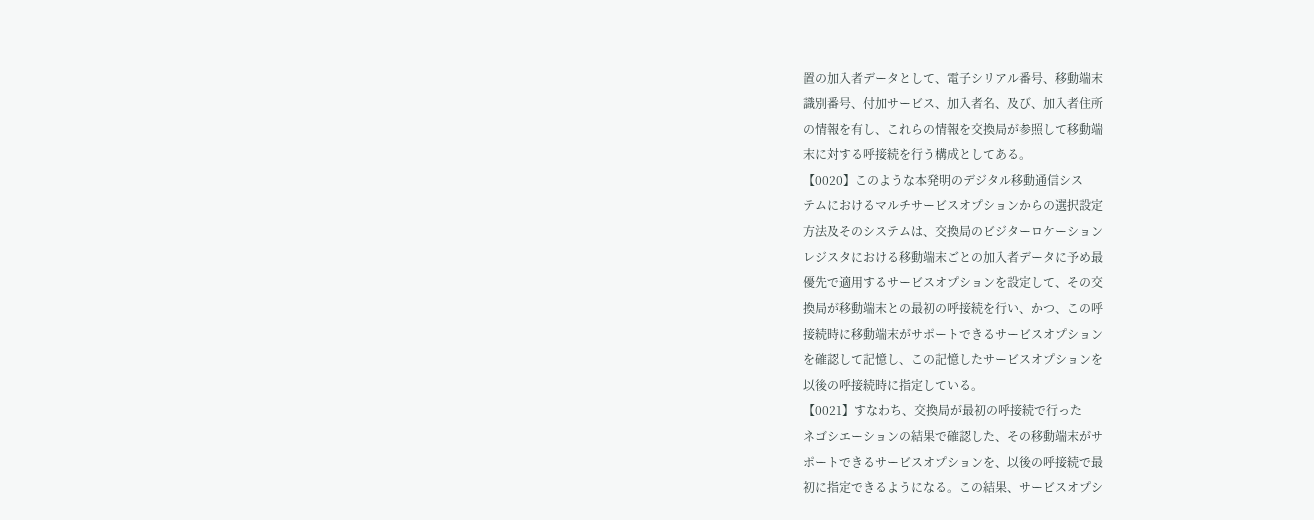置の加入者データとして、電子シリアル番号、移動端末
識別番号、付加サービス、加入者名、及び、加入者住所
の情報を有し、これらの情報を交換局が参照して移動端
末に対する呼接続を行う構成としてある。
【0020】このような本発明のデジタル移動通信シス
テムにおけるマルチサービスオプションからの選択設定
方法及そのシステムは、交換局のビジターロケーション
レジスタにおける移動端末ごとの加入者データに予め最
優先で適用するサービスオプションを設定して、その交
換局が移動端末との最初の呼接続を行い、かつ、この呼
接続時に移動端末がサポートできるサービスオプション
を確認して記憶し、この記憶したサービスオプションを
以後の呼接続時に指定している。
【0021】すなわち、交換局が最初の呼接続で行った
ネゴシエーションの結果で確認した、その移動端末がサ
ポートできるサービスオプションを、以後の呼接続で最
初に指定できるようになる。この結果、サービスオプシ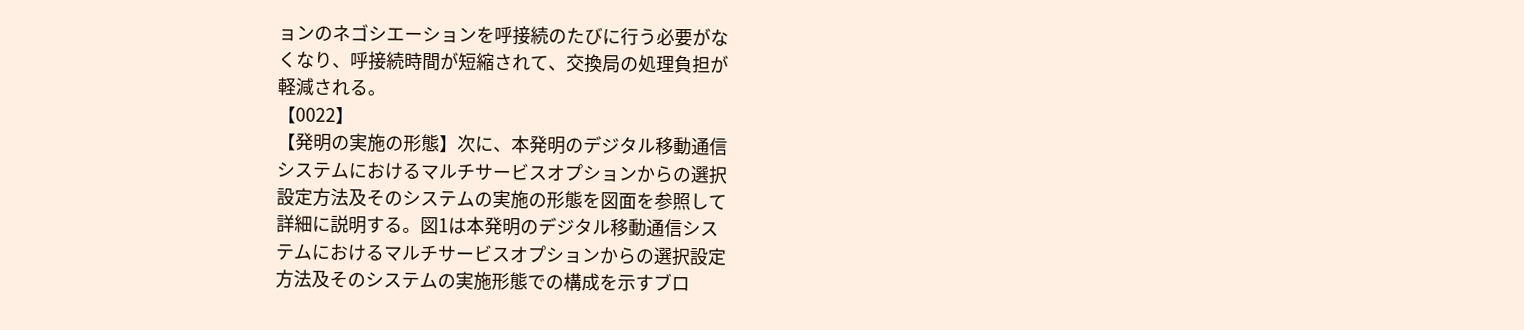ョンのネゴシエーションを呼接続のたびに行う必要がな
くなり、呼接続時間が短縮されて、交換局の処理負担が
軽減される。
【0022】
【発明の実施の形態】次に、本発明のデジタル移動通信
システムにおけるマルチサービスオプションからの選択
設定方法及そのシステムの実施の形態を図面を参照して
詳細に説明する。図1は本発明のデジタル移動通信シス
テムにおけるマルチサービスオプションからの選択設定
方法及そのシステムの実施形態での構成を示すブロ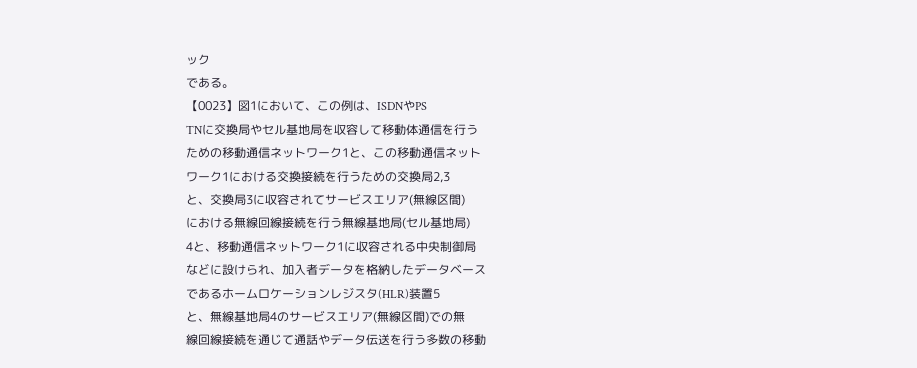ック
である。
【0023】図1において、この例は、ISDNやPS
TNに交換局やセル基地局を収容して移動体通信を行う
ための移動通信ネットワーク1と、この移動通信ネット
ワーク1における交換接続を行うための交換局2,3
と、交換局3に収容されてサービスエリア(無線区間)
における無線回線接続を行う無線基地局(セル基地局)
4と、移動通信ネットワーク1に収容される中央制御局
などに設けられ、加入者データを格納したデータベース
であるホームロケーションレジスタ(HLR)装置5
と、無線基地局4のサービスエリア(無線区間)での無
線回線接続を通じて通話やデータ伝送を行う多数の移動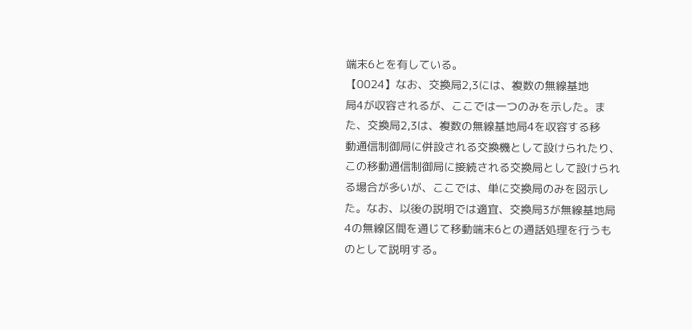端末6とを有している。
【0024】なお、交換局2,3には、複数の無線基地
局4が収容されるが、ここでは一つのみを示した。ま
た、交換局2,3は、複数の無線基地局4を収容する移
動通信制御局に併設される交換機として設けられたり、
この移動通信制御局に接続される交換局として設けられ
る場合が多いが、ここでは、単に交換局のみを図示し
た。なお、以後の説明では適宜、交換局3が無線基地局
4の無線区間を通じて移動端末6との通話処理を行うも
のとして説明する。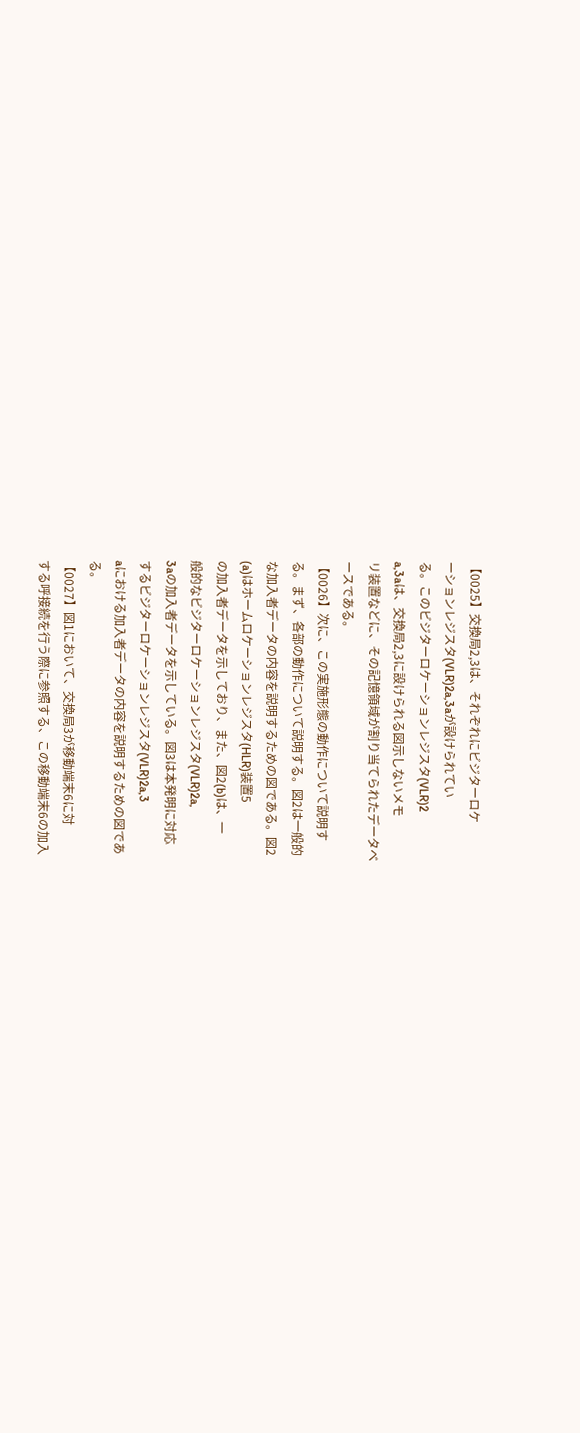【0025】交換局2,3は、それぞれにビジターロケ
ーションレジスタ(VLR)2a,3aが設けられてい
る。このビジターロケーションレジスタ(VLR)2
a,3aは、交換局2,3に設けられる図示しないメモ
リ装置などに、その記憶領域が割り当てられたデータベ
ースである。
【0026】次に、この実施形態の動作について説明す
る。まず、各部の動作について説明する。図2は一般的
な加入者データの内容を説明するための図である。図2
(a)はホームロケーションレジスタ(HLR)装置5
の加入者データを示しており、また、図2(b)は、一
般的なビジターロケーションレジスタ(VLR)2a,
3aの加入者データを示している。図3は本発明に対応
するビジターロケーションレジスタ(VLR)2a,3
aにおける加入者データの内容を説明するための図であ
る。
【0027】図1において、交換局3が移動端末6に対
する呼接続を行う際に参照する、この移動端末6の加入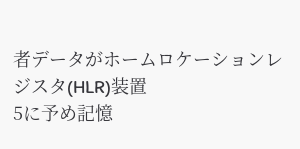者データがホームロケーションレジスタ(HLR)装置
5に予め記憶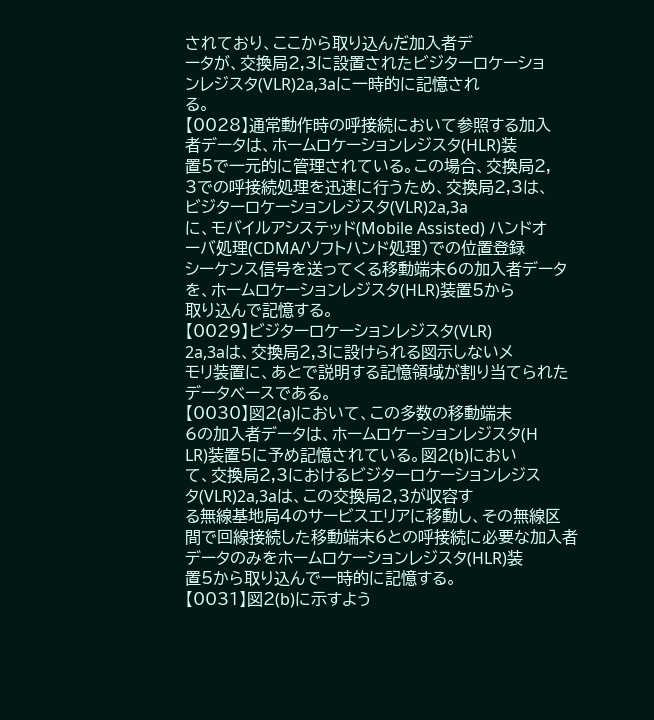されており、ここから取り込んだ加入者デ
ータが、交換局2,3に設置されたビジターロケーショ
ンレジスタ(VLR)2a,3aに一時的に記憶され
る。
【0028】通常動作時の呼接続において参照する加入
者データは、ホームロケーションレジスタ(HLR)装
置5で一元的に管理されている。この場合、交換局2,
3での呼接続処理を迅速に行うため、交換局2,3は、
ビジターロケーションレジスタ(VLR)2a,3a
に、モバイルアシステッド(Mobile Assisted) ハンドオ
ーバ処理(CDMA/ソフトハンド処理)での位置登録
シーケンス信号を送ってくる移動端末6の加入者データ
を、ホームロケーションレジスタ(HLR)装置5から
取り込んで記憶する。
【0029】ビジターロケーションレジスタ(VLR)
2a,3aは、交換局2,3に設けられる図示しないメ
モリ装置に、あとで説明する記憶領域が割り当てられた
データベースである。
【0030】図2(a)において、この多数の移動端末
6の加入者データは、ホームロケーションレジスタ(H
LR)装置5に予め記憶されている。図2(b)におい
て、交換局2,3におけるビジターロケーションレジス
タ(VLR)2a,3aは、この交換局2,3が収容す
る無線基地局4のサービスエリアに移動し、その無線区
間で回線接続した移動端末6との呼接続に必要な加入者
データのみをホームロケーションレジスタ(HLR)装
置5から取り込んで一時的に記憶する。
【0031】図2(b)に示すよう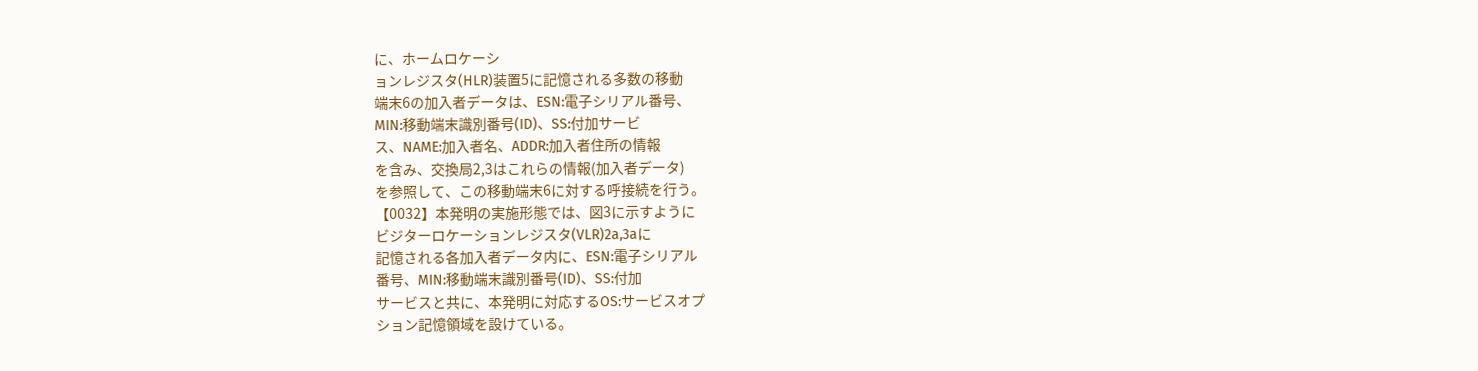に、ホームロケーシ
ョンレジスタ(HLR)装置5に記憶される多数の移動
端末6の加入者データは、ESN:電子シリアル番号、
MIN:移動端末識別番号(ID)、SS:付加サービ
ス、NAME:加入者名、ADDR:加入者住所の情報
を含み、交換局2,3はこれらの情報(加入者データ)
を参照して、この移動端末6に対する呼接続を行う。
【0032】本発明の実施形態では、図3に示すように
ビジターロケーションレジスタ(VLR)2a,3aに
記憶される各加入者データ内に、ESN:電子シリアル
番号、MIN:移動端末識別番号(ID)、SS:付加
サービスと共に、本発明に対応するOS:サービスオプ
ション記憶領域を設けている。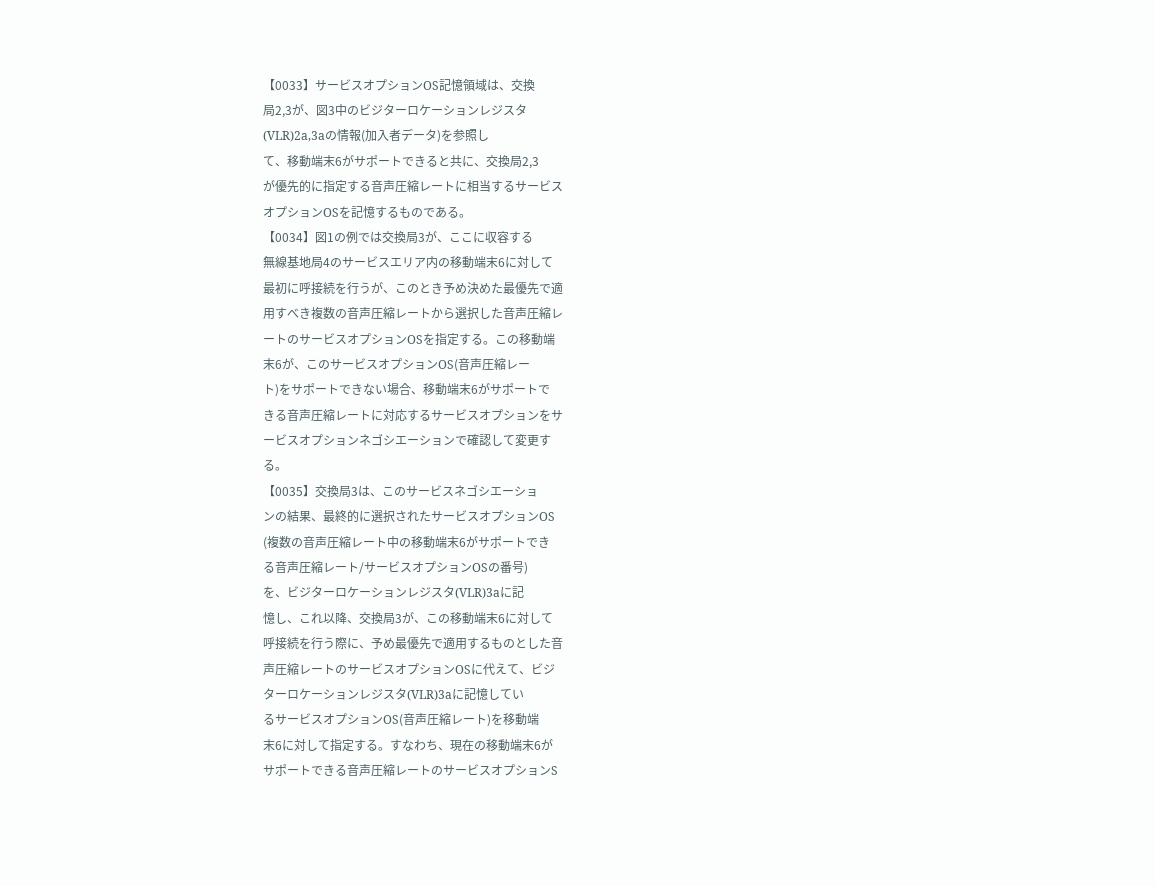【0033】サービスオプションOS記憶領域は、交換
局2,3が、図3中のビジターロケーションレジスタ
(VLR)2a,3aの情報(加入者データ)を参照し
て、移動端末6がサポートできると共に、交換局2,3
が優先的に指定する音声圧縮レートに相当するサービス
オプションOSを記憶するものである。
【0034】図1の例では交換局3が、ここに収容する
無線基地局4のサービスエリア内の移動端末6に対して
最初に呼接続を行うが、このとき予め決めた最優先で適
用すべき複数の音声圧縮レートから選択した音声圧縮レ
ートのサービスオプションOSを指定する。この移動端
末6が、このサービスオプションOS(音声圧縮レー
ト)をサポートできない場合、移動端末6がサポートで
きる音声圧縮レートに対応するサービスオプションをサ
ービスオプションネゴシエーションで確認して変更す
る。
【0035】交換局3は、このサービスネゴシエーショ
ンの結果、最終的に選択されたサービスオプションOS
(複数の音声圧縮レート中の移動端末6がサポートでき
る音声圧縮レート/サービスオプションOSの番号)
を、ビジターロケーションレジスタ(VLR)3aに記
憶し、これ以降、交換局3が、この移動端末6に対して
呼接続を行う際に、予め最優先で適用するものとした音
声圧縮レートのサービスオプションOSに代えて、ビジ
ターロケーションレジスタ(VLR)3aに記憶してい
るサービスオプションOS(音声圧縮レート)を移動端
末6に対して指定する。すなわち、現在の移動端末6が
サポートできる音声圧縮レートのサービスオプションS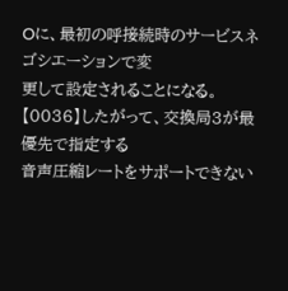Oに、最初の呼接続時のサービスネゴシエーションで変
更して設定されることになる。
【0036】したがって、交換局3が最優先で指定する
音声圧縮レートをサポートできない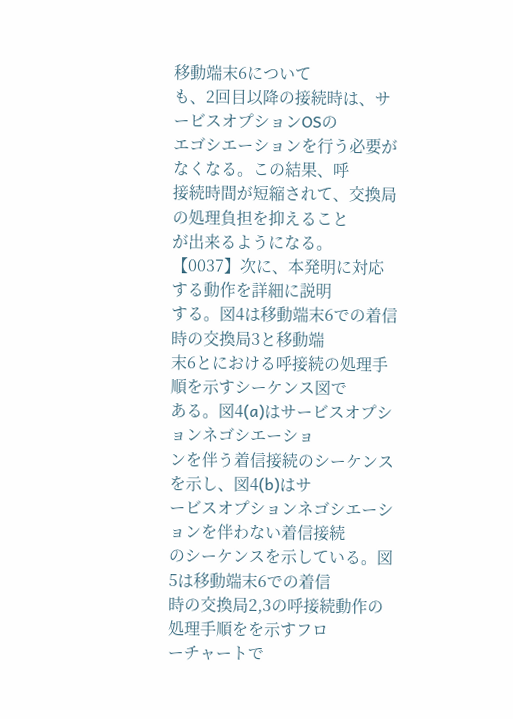移動端末6について
も、2回目以降の接続時は、サービスオプションOSの
エゴシエーションを行う必要がなくなる。この結果、呼
接続時間が短縮されて、交換局の処理負担を抑えること
が出来るようになる。
【0037】次に、本発明に対応する動作を詳細に説明
する。図4は移動端末6での着信時の交換局3と移動端
末6とにおける呼接続の処理手順を示すシーケンス図で
ある。図4(a)はサービスオプションネゴシエーショ
ンを伴う着信接続のシーケンスを示し、図4(b)はサ
ービスオプションネゴシエーションを伴わない着信接続
のシーケンスを示している。図5は移動端末6での着信
時の交換局2,3の呼接続動作の処理手順をを示すフロ
ーチャートで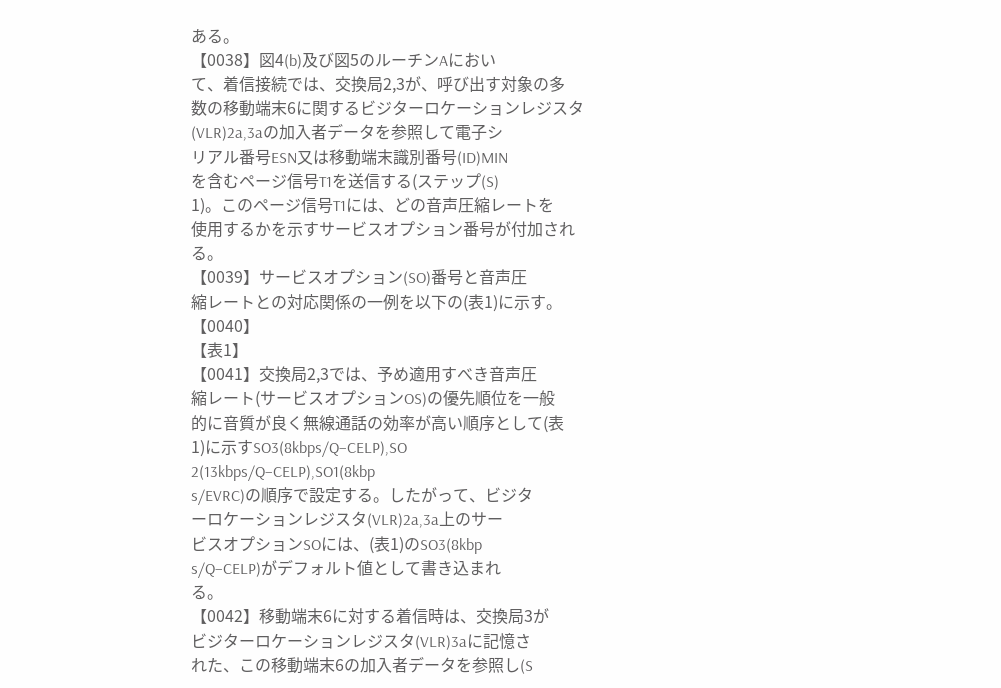ある。
【0038】図4(b)及び図5のルーチンAにおい
て、着信接続では、交換局2,3が、呼び出す対象の多
数の移動端末6に関するビジターロケーションレジスタ
(VLR)2a,3aの加入者データを参照して電子シ
リアル番号ESN又は移動端末識別番号(ID)MIN
を含むページ信号T1を送信する(ステップ(S)
1)。このページ信号T1には、どの音声圧縮レートを
使用するかを示すサービスオプション番号が付加され
る。
【0039】サービスオプション(SO)番号と音声圧
縮レートとの対応関係の一例を以下の(表1)に示す。
【0040】
【表1】
【0041】交換局2,3では、予め適用すべき音声圧
縮レート(サービスオプションOS)の優先順位を一般
的に音質が良く無線通話の効率が高い順序として(表
1)に示すSO3(8kbps/Q−CELP),SO
2(13kbps/Q−CELP),SO1(8kbp
s/EVRC)の順序で設定する。したがって、ビジタ
ーロケーションレジスタ(VLR)2a,3a上のサー
ビスオプションSOには、(表1)のSO3(8kbp
s/Q−CELP)がデフォルト値として書き込まれ
る。
【0042】移動端末6に対する着信時は、交換局3が
ビジターロケーションレジスタ(VLR)3aに記憶さ
れた、この移動端末6の加入者データを参照し(S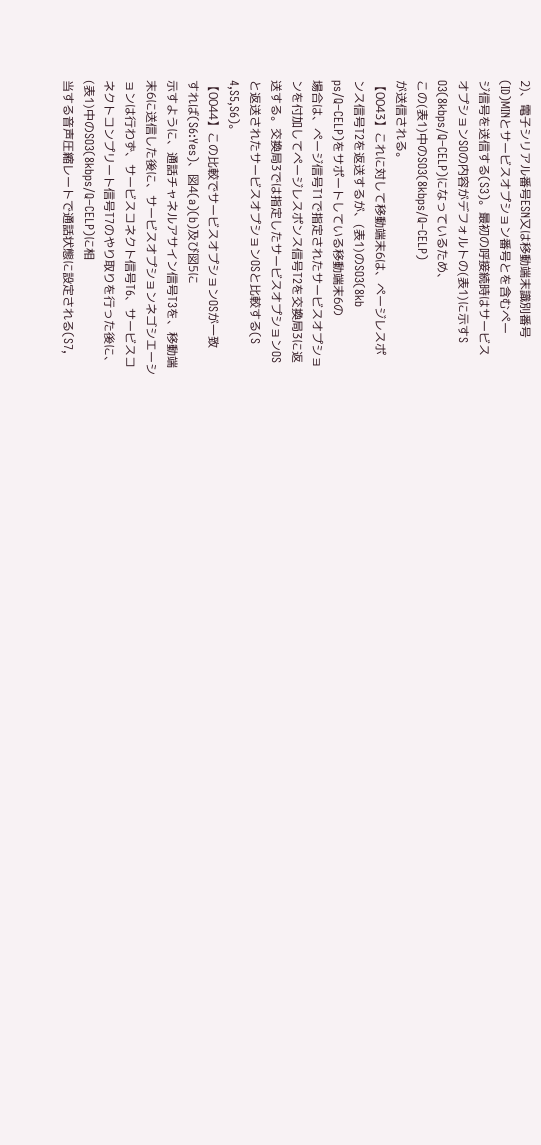2)、電子シリアル番号ESN又は移動端末識別番号
(ID)MINとサービスオプション番号とを含むペー
ジ信号を送信する(S3)。最初の呼接続時はサービス
オプションSOの内容がデフォルトの(表1)に示すS
O3(8kbps/Q−CELP)になっているため、
この(表1)中のSO3(8kbps/Q−CELP)
が送信される。
【0043】これに対して移動端末6は、ページレスポ
ンス信号T2を返送するが、(表1)のSO3(8kb
ps/Q−CELP)をサポートしている移動端末6の
場合は、ページ信号T1で指定されたサービスオプショ
ンを付加してページレスポンス信号T2を交換局3に返
送する。交換局3では指定したサービスオプションOS
と返送されたサービスオプションOSと比較する(S
4,S5,S6)。
【0044】この比較でサービスオプションOSが一致
すれば(S6:Yes)、図4(a)(b)及び図5に
示すように、通話チャネルアサイン信号T3を、移動端
末6に送信した後に、サービスオプションネゴシエーシ
ョンは行わず、サービスコネクト信号T6、サービスコ
ネクトコンプリート信号T7のやり取りを行った後に、
(表1)中のSO3(8kbps/Q−CELP)に相
当する音声圧縮レートで通話状態に設定される(S7,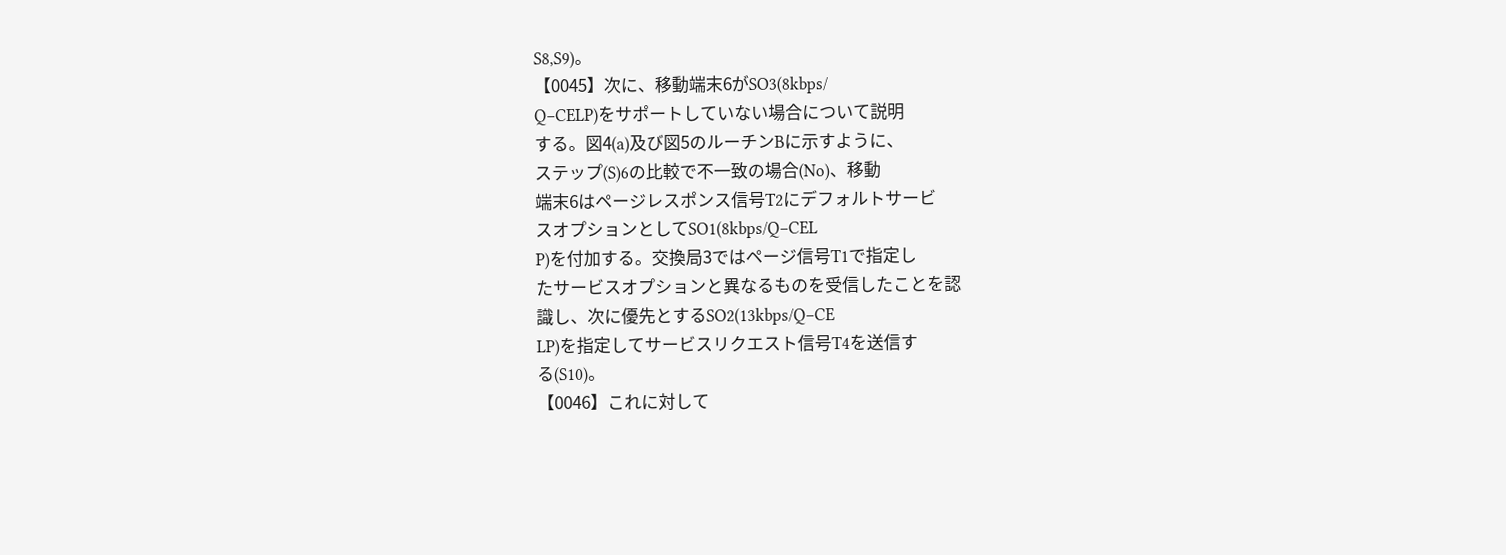S8,S9)。
【0045】次に、移動端末6がSO3(8kbps/
Q−CELP)をサポートしていない場合について説明
する。図4(a)及び図5のルーチンBに示すように、
ステップ(S)6の比較で不一致の場合(No)、移動
端末6はページレスポンス信号T2にデフォルトサービ
スオプションとしてSO1(8kbps/Q−CEL
P)を付加する。交換局3ではページ信号T1で指定し
たサービスオプションと異なるものを受信したことを認
識し、次に優先とするSO2(13kbps/Q−CE
LP)を指定してサービスリクエスト信号T4を送信す
る(S10)。
【0046】これに対して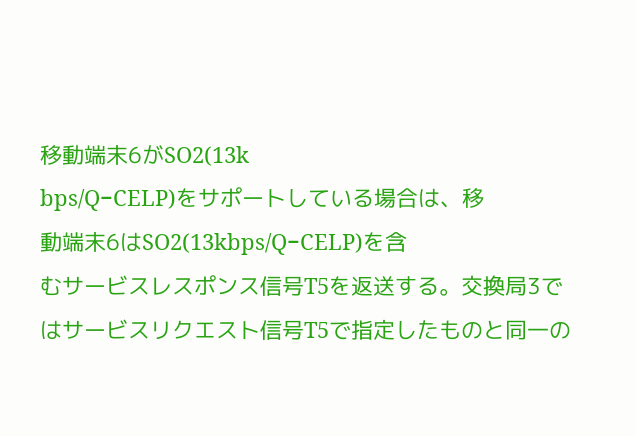移動端末6がSO2(13k
bps/Q−CELP)をサポートしている場合は、移
動端末6はSO2(13kbps/Q−CELP)を含
むサービスレスポンス信号T5を返送する。交換局3で
はサービスリクエスト信号T5で指定したものと同一の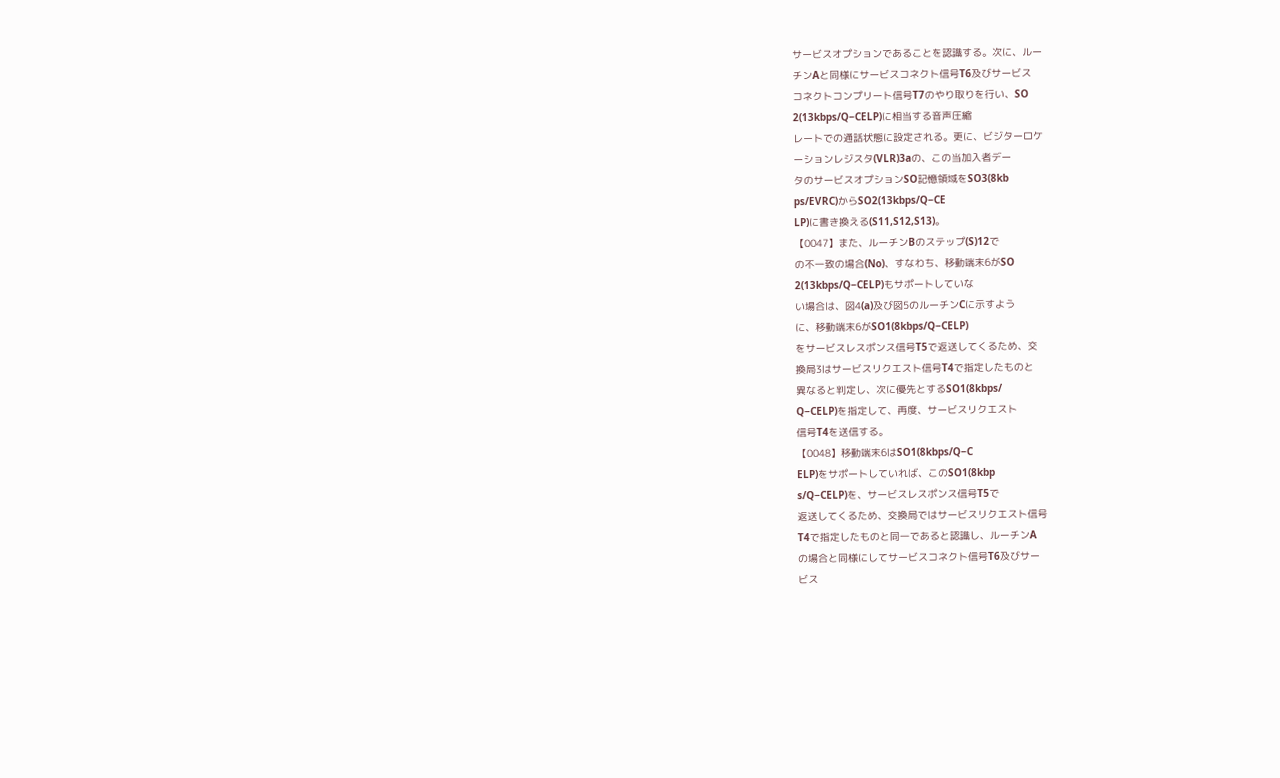サービスオプションであることを認識する。次に、ルー
チンAと同様にサービスコネクト信号T6及びサービス
コネクトコンプリート信号T7のやり取りを行い、SO
2(13kbps/Q−CELP)に相当する音声圧縮
レートでの通話状態に設定される。更に、ビジターロケ
ーションレジスタ(VLR)3aの、この当加入者デー
タのサービスオプションSO記憶領域をSO3(8kb
ps/EVRC)からSO2(13kbps/Q−CE
LP)に書き換える(S11,S12,S13)。
【0047】また、ルーチンBのステップ(S)12で
の不一致の場合(No)、すなわち、移動端末6がSO
2(13kbps/Q−CELP)もサポートしていな
い場合は、図4(a)及び図5のルーチンCに示すよう
に、移動端末6がSO1(8kbps/Q−CELP)
をサービスレスポンス信号T5で返送してくるため、交
換局3はサービスリクエスト信号T4で指定したものと
異なると判定し、次に優先とするSO1(8kbps/
Q−CELP)を指定して、再度、サービスリクエスト
信号T4を送信する。
【0048】移動端末6はSO1(8kbps/Q−C
ELP)をサポートしていれば、このSO1(8kbp
s/Q−CELP)を、サービスレスポンス信号T5で
返送してくるため、交換局ではサービスリクエスト信号
T4で指定したものと同一であると認識し、ルーチンA
の場合と同様にしてサービスコネクト信号T6及びサー
ビス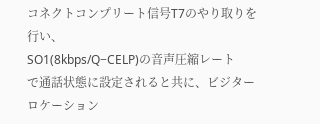コネクトコンプリート信号T7のやり取りを行い、
SO1(8kbps/Q−CELP)の音声圧縮レート
で通話状態に設定されると共に、ビジターロケーション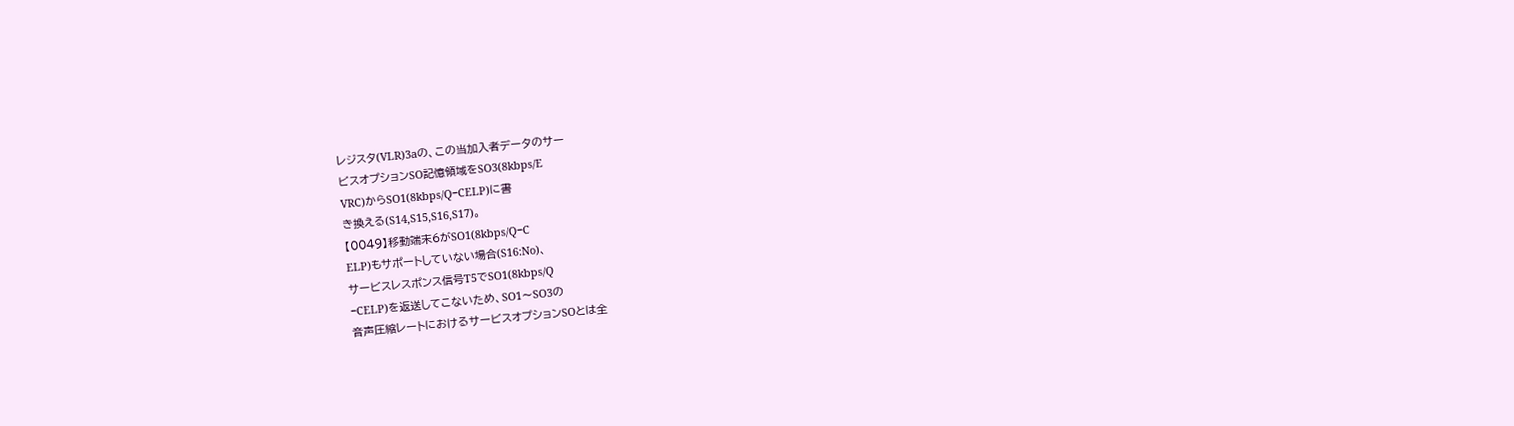レジスタ(VLR)3aの、この当加入者データのサー
ビスオプションSO記憶領域をSO3(8kbps/E
VRC)からSO1(8kbps/Q−CELP)に書
き換える(S14,S15,S16,S17)。
【0049】移動端末6がSO1(8kbps/Q−C
ELP)もサポートしていない場合(S16:No)、
サービスレスポンス信号T5でSO1(8kbps/Q
−CELP)を返送してこないため、SO1〜SO3の
音声圧縮レートにおけるサービスオプションSOとは全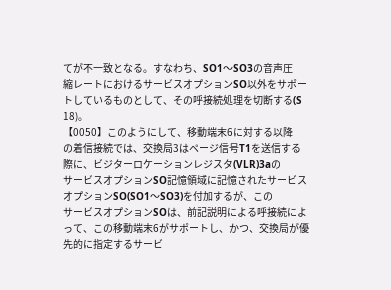てが不一致となる。すなわち、SO1〜SO3の音声圧
縮レートにおけるサービスオプションSO以外をサポー
トしているものとして、その呼接続処理を切断する(S
18)。
【0050】このようにして、移動端末6に対する以降
の着信接続では、交換局3はページ信号T1を送信する
際に、ビジターロケーションレジスタ(VLR)3aの
サービスオプションSO記憶領域に記憶されたサービス
オプションSO(SO1〜SO3)を付加するが、この
サービスオプションSOは、前記説明による呼接続によ
って、この移動端末6がサポートし、かつ、交換局が優
先的に指定するサービ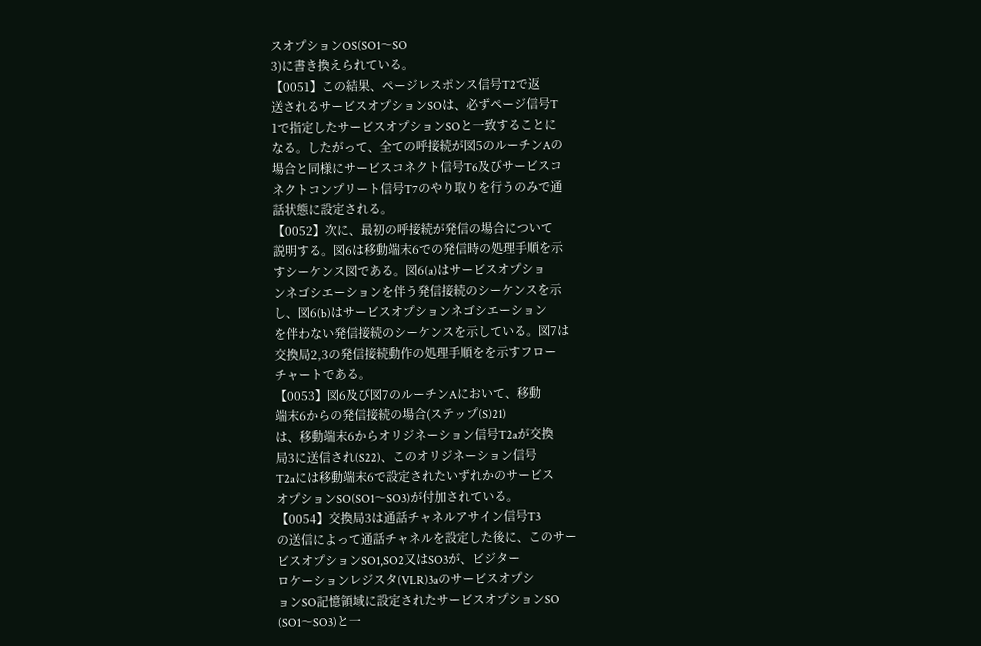スオプションOS(SO1〜SO
3)に書き換えられている。
【0051】この結果、ページレスポンス信号T2で返
送されるサービスオプションSOは、必ずページ信号T
1で指定したサービスオプションSOと一致することに
なる。したがって、全ての呼接続が図5のルーチンAの
場合と同様にサービスコネクト信号T6及びサービスコ
ネクトコンプリート信号T7のやり取りを行うのみで通
話状態に設定される。
【0052】次に、最初の呼接続が発信の場合について
説明する。図6は移動端末6での発信時の処理手順を示
すシーケンス図である。図6(a)はサービスオプショ
ンネゴシエーションを伴う発信接続のシーケンスを示
し、図6(b)はサービスオプションネゴシエーション
を伴わない発信接続のシーケンスを示している。図7は
交換局2,3の発信接続動作の処理手順をを示すフロー
チャートである。
【0053】図6及び図7のルーチンAにおいて、移動
端末6からの発信接続の場合(ステップ(S)21)
は、移動端末6からオリジネーション信号T2aが交換
局3に送信され(S22)、このオリジネーション信号
T2aには移動端末6で設定されたいずれかのサービス
オプションSO(SO1〜SO3)が付加されている。
【0054】交換局3は通話チャネルアサイン信号T3
の送信によって通話チャネルを設定した後に、このサー
ビスオプションSO1,SO2又はSO3が、ビジター
ロケーションレジスタ(VLR)3aのサービスオプシ
ョンSO記憶領域に設定されたサービスオプションSO
(SO1〜SO3)と一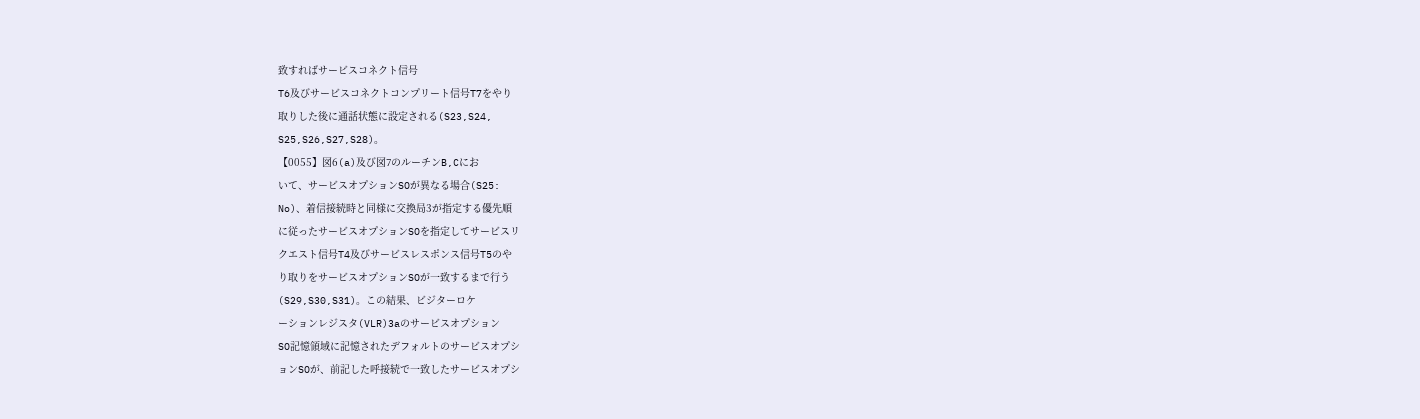致すればサービスコネクト信号
T6及びサービスコネクトコンプリート信号T7をやり
取りした後に通話状態に設定される(S23,S24,
S25,S26,S27,S28)。
【0055】図6(a)及び図7のルーチンB,Cにお
いて、サービスオプションSOが異なる場合(S25:
No)、着信接続時と同様に交換局3が指定する優先順
に従ったサービスオプションSOを指定してサービスリ
クエスト信号T4及びサービスレスポンス信号T5のや
り取りをサービスオプションSOが一致するまで行う
(S29,S30,S31)。この結果、ビジターロケ
ーションレジスタ(VLR)3aのサービスオプション
SO記憶領域に記憶されたデフォルトのサービスオプシ
ョンSOが、前記した呼接続で一致したサービスオプシ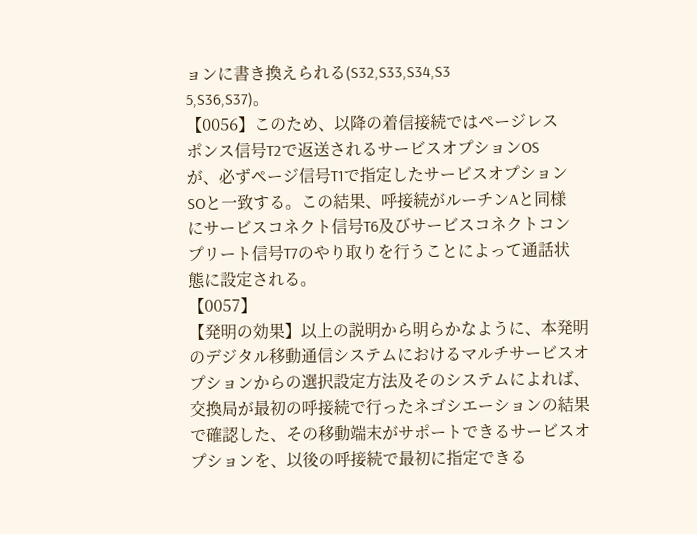ョンに書き換えられる(S32,S33,S34,S3
5,S36,S37)。
【0056】このため、以降の着信接続ではページレス
ポンス信号T2で返送されるサービスオプションOS
が、必ずページ信号T1で指定したサービスオプション
SOと一致する。この結果、呼接続がルーチンAと同様
にサービスコネクト信号T6及びサービスコネクトコン
プリート信号T7のやり取りを行うことによって通話状
態に設定される。
【0057】
【発明の効果】以上の説明から明らかなように、本発明
のデジタル移動通信システムにおけるマルチサービスオ
プションからの選択設定方法及そのシステムによれば、
交換局が最初の呼接続で行ったネゴシエーションの結果
で確認した、その移動端末がサポートできるサービスオ
プションを、以後の呼接続で最初に指定できる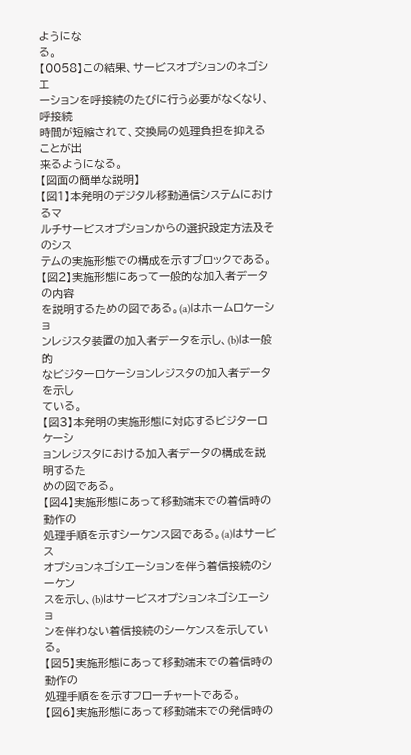ようにな
る。
【0058】この結果、サービスオプションのネゴシエ
ーションを呼接続のたびに行う必要がなくなり、呼接続
時間が短縮されて、交換局の処理負担を抑えることが出
来るようになる。
【図面の簡単な説明】
【図1】本発明のデジタル移動通信システムにおけるマ
ルチサービスオプションからの選択設定方法及そのシス
テムの実施形態での構成を示すブロックである。
【図2】実施形態にあって一般的な加入者データの内容
を説明するための図である。(a)はホームロケーショ
ンレジスタ装置の加入者データを示し、(b)は一般的
なビジターロケーションレジスタの加入者データを示し
ている。
【図3】本発明の実施形態に対応するビジターロケーシ
ョンレジスタにおける加入者データの構成を説明するた
めの図である。
【図4】実施形態にあって移動端末での着信時の動作の
処理手順を示すシーケンス図である。(a)はサービス
オプションネゴシエーションを伴う着信接続のシーケン
スを示し、(b)はサービスオプションネゴシエーショ
ンを伴わない着信接続のシーケンスを示している。
【図5】実施形態にあって移動端末での着信時の動作の
処理手順をを示すフローチャートである。
【図6】実施形態にあって移動端末での発信時の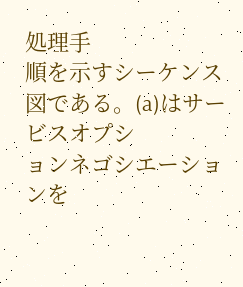処理手
順を示すシーケンス図である。(a)はサービスオプシ
ョンネゴシエーションを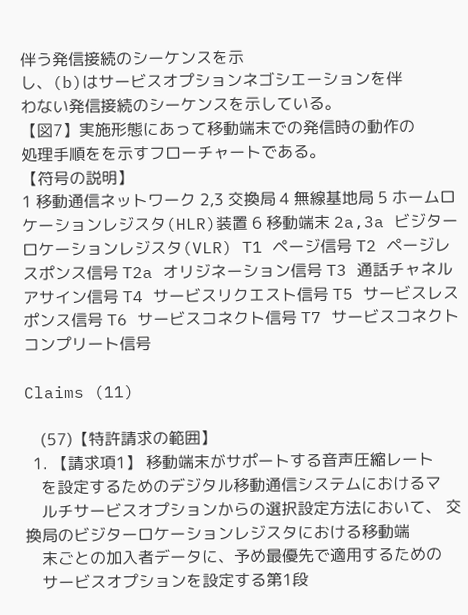伴う発信接続のシーケンスを示
し、(b)はサービスオプションネゴシエーションを伴
わない発信接続のシーケンスを示している。
【図7】実施形態にあって移動端末での発信時の動作の
処理手順をを示すフローチャートである。
【符号の説明】
1 移動通信ネットワーク 2,3 交換局 4 無線基地局 5 ホームロケーションレジスタ(HLR)装置 6 移動端末 2a,3a ビジターロケーションレジスタ(VLR) T1 ページ信号 T2 ページレスポンス信号 T2a オリジネーション信号 T3 通話チャネルアサイン信号 T4 サービスリクエスト信号 T5 サービスレスポンス信号 T6 サービスコネクト信号 T7 サービスコネクトコンプリート信号

Claims (11)

    (57)【特許請求の範囲】
  1. 【請求項1】 移動端末がサポートする音声圧縮レート
    を設定するためのデジタル移動通信システムにおけるマ
    ルチサービスオプションからの選択設定方法において、 交換局のビジターロケーションレジスタにおける移動端
    末ごとの加入者データに、予め最優先で適用するための
    サービスオプションを設定する第1段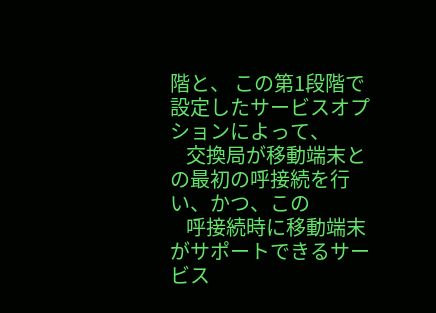階と、 この第1段階で設定したサービスオプションによって、
    交換局が移動端末との最初の呼接続を行い、かつ、この
    呼接続時に移動端末がサポートできるサービス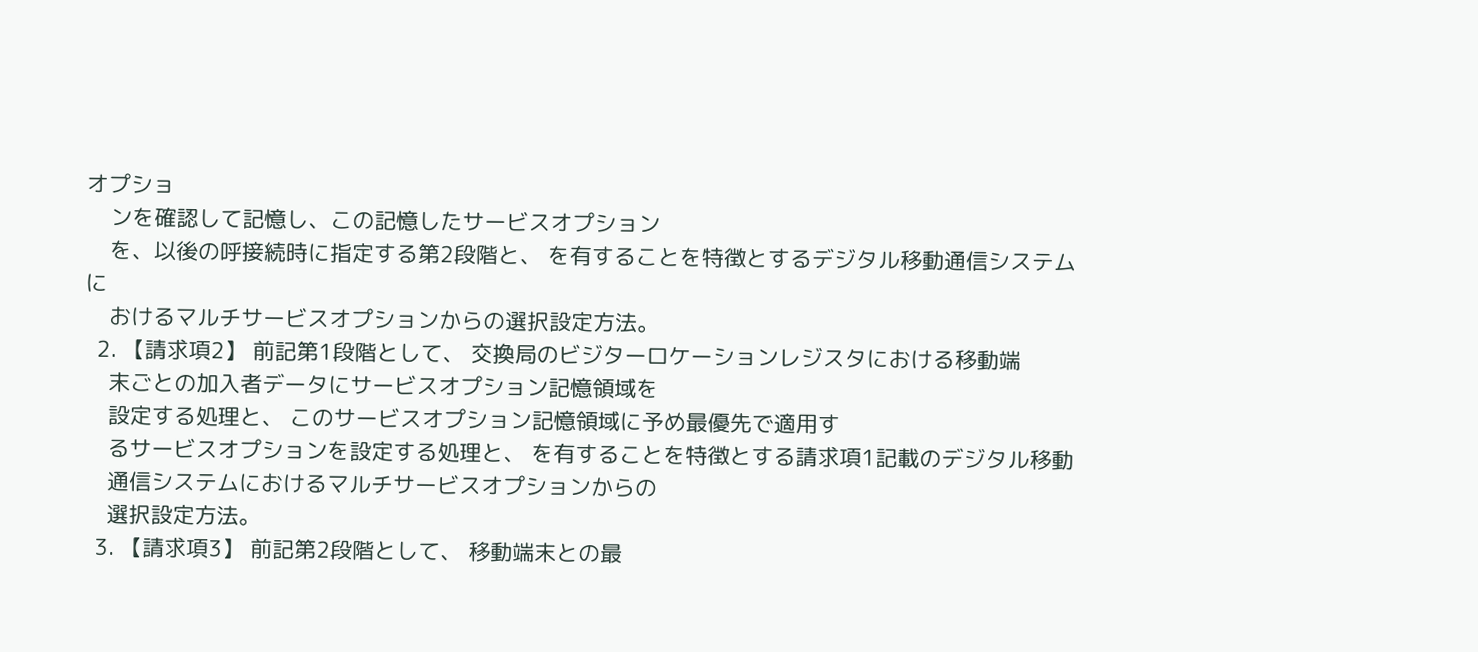オプショ
    ンを確認して記憶し、この記憶したサービスオプション
    を、以後の呼接続時に指定する第2段階と、 を有することを特徴とするデジタル移動通信システムに
    おけるマルチサービスオプションからの選択設定方法。
  2. 【請求項2】 前記第1段階として、 交換局のビジターロケーションレジスタにおける移動端
    末ごとの加入者データにサービスオプション記憶領域を
    設定する処理と、 このサービスオプション記憶領域に予め最優先で適用す
    るサービスオプションを設定する処理と、 を有することを特徴とする請求項1記載のデジタル移動
    通信システムにおけるマルチサービスオプションからの
    選択設定方法。
  3. 【請求項3】 前記第2段階として、 移動端末との最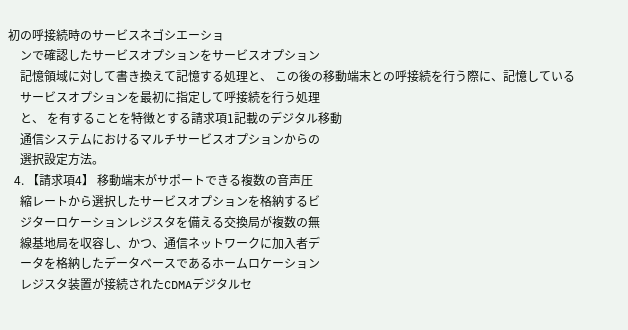初の呼接続時のサービスネゴシエーショ
    ンで確認したサービスオプションをサービスオプション
    記憶領域に対して書き換えて記憶する処理と、 この後の移動端末との呼接続を行う際に、記憶している
    サービスオプションを最初に指定して呼接続を行う処理
    と、 を有することを特徴とする請求項1記載のデジタル移動
    通信システムにおけるマルチサービスオプションからの
    選択設定方法。
  4. 【請求項4】 移動端末がサポートできる複数の音声圧
    縮レートから選択したサービスオプションを格納するビ
    ジターロケーションレジスタを備える交換局が複数の無
    線基地局を収容し、かつ、通信ネットワークに加入者デ
    ータを格納したデータベースであるホームロケーション
    レジスタ装置が接続されたCDMAデジタルセ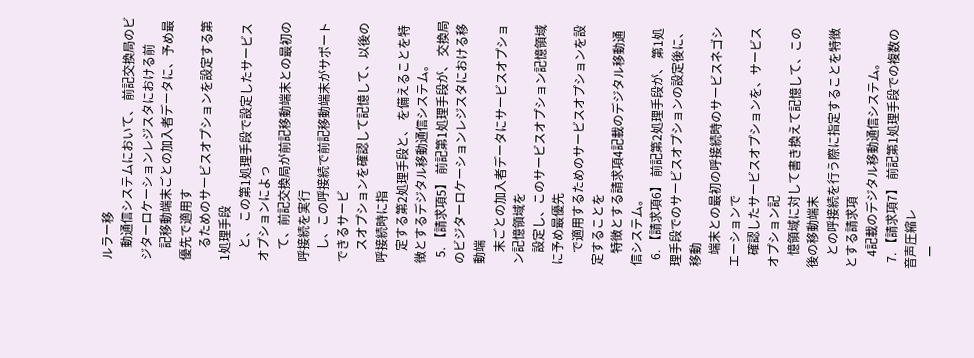ルラー移
    動通信システムにおいて、 前記交換局のビジターロケーションレジスタにおける前
    記移動端末ごとの加入者データに、予め最優先で適用す
    るためのサービスオプションを設定する第1処理手段
    と、 この第1処理手段で設定したサービスオプションによっ
    て、前記交換局が前記移動端末との最初の呼接続を実行
    し、この呼接続で前記移動端末がサポートできるサービ
    スオプションを確認して記憶して、以後の呼接続時に指
    定する第2処理手段と、 を備えることを特徴とするデジタル移動通信システム。
  5. 【請求項5】 前記第1処理手段が、 交換局のビジターロケーションレジスタにおける移動端
    末ごとの加入者データにサービスオプション記憶領域を
    設定し、このサービスオプション記憶領域に予め最優先
    で適用するためのサービスオプションを設定することを
    特徴とする請求項4記載のデジタル移動通信システム。
  6. 【請求項6】 前記第2処理手段が、 第1処理手段でのサービスオプションの設定後に、移動
    端末との最初の呼接続時のサービスネゴシエーションで
    確認したサービスオプションを、サービスオプション記
    憶領域に対して書き換えて記憶して、この後の移動端末
    との呼接続を行う際に指定することを特徴とする請求項
    4記載のデジタル移動通信システム。
  7. 【請求項7】 前記第1処理手段での複数の音声圧縮レ
    ー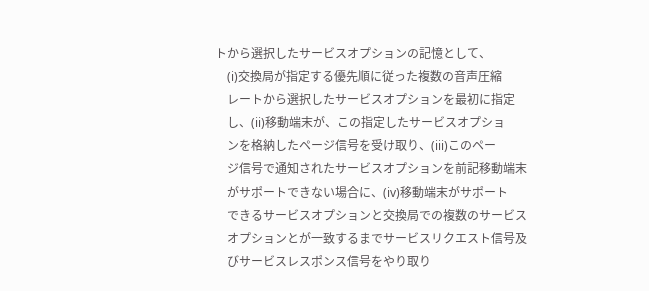トから選択したサービスオプションの記憶として、
    (i)交換局が指定する優先順に従った複数の音声圧縮
    レートから選択したサービスオプションを最初に指定
    し、(ii)移動端末が、この指定したサービスオプショ
    ンを格納したページ信号を受け取り、(iii)このペー
    ジ信号で通知されたサービスオプションを前記移動端末
    がサポートできない場合に、(iv)移動端末がサポート
    できるサービスオプションと交換局での複数のサービス
    オプションとが一致するまでサービスリクエスト信号及
    びサービスレスポンス信号をやり取り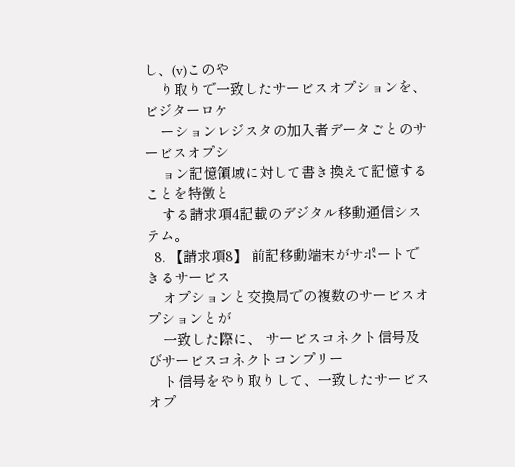し、(v)このや
    り取りで一致したサービスオプションを、ビジターロケ
    ーションレジスタの加入者データごとのサービスオプシ
    ョン記憶領域に対して書き換えて記憶することを特徴と
    する請求項4記載のデジタル移動通信システム。
  8. 【請求項8】 前記移動端末がサポートできるサービス
    オプションと交換局での複数のサービスオプションとが
    一致した際に、 サービスコネクト信号及びサービスコネクトコンプリー
    ト信号をやり取りして、一致したサービスオプ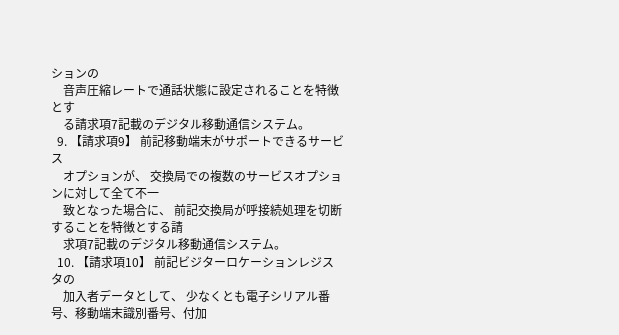ションの
    音声圧縮レートで通話状態に設定されることを特徴とす
    る請求項7記載のデジタル移動通信システム。
  9. 【請求項9】 前記移動端末がサポートできるサービス
    オプションが、 交換局での複数のサービスオプションに対して全て不一
    致となった場合に、 前記交換局が呼接続処理を切断することを特徴とする請
    求項7記載のデジタル移動通信システム。
  10. 【請求項10】 前記ビジターロケーションレジスタの
    加入者データとして、 少なくとも電子シリアル番号、移動端末識別番号、付加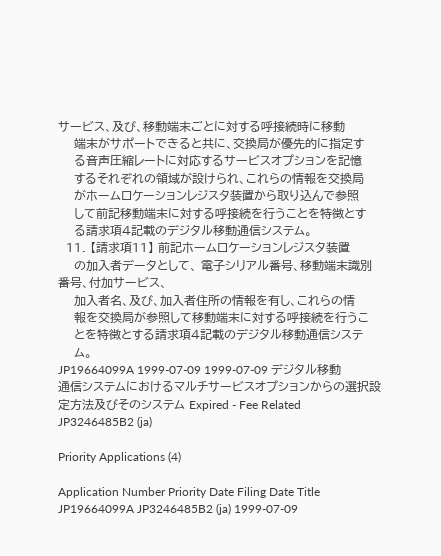サービス、及び、移動端末ごとに対する呼接続時に移動
    端末がサポートできると共に、交換局が優先的に指定す
    る音声圧縮レートに対応するサービスオプションを記憶
    するそれぞれの領域が設けられ、これらの情報を交換局
    がホームロケーションレジスタ装置から取り込んで参照
    して前記移動端末に対する呼接続を行うことを特徴とす
    る請求項4記載のデジタル移動通信システム。
  11. 【請求項11】 前記ホームロケーションレジスタ装置
    の加入者データとして、 電子シリアル番号、移動端末識別番号、付加サービス、
    加入者名、及び、加入者住所の情報を有し、これらの情
    報を交換局が参照して移動端末に対する呼接続を行うこ
    とを特徴とする請求項4記載のデジタル移動通信システ
    ム。
JP19664099A 1999-07-09 1999-07-09 デジタル移動通信システムにおけるマルチサービスオプションからの選択設定方法及びそのシステム Expired - Fee Related JP3246485B2 (ja)

Priority Applications (4)

Application Number Priority Date Filing Date Title
JP19664099A JP3246485B2 (ja) 1999-07-09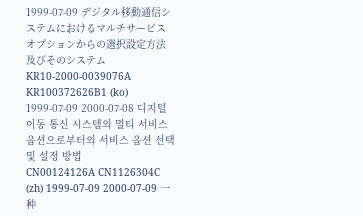1999-07-09 デジタル移動通信システムにおけるマルチサービスオプションからの選択設定方法及びそのシステム
KR10-2000-0039076A KR100372626B1 (ko) 1999-07-09 2000-07-08 디지털 이동 통신 시스템의 멀티 서비스 옵션으로부터의 서비스 옵션 선택 및 설정 방법
CN00124126A CN1126304C (zh) 1999-07-09 2000-07-09 一种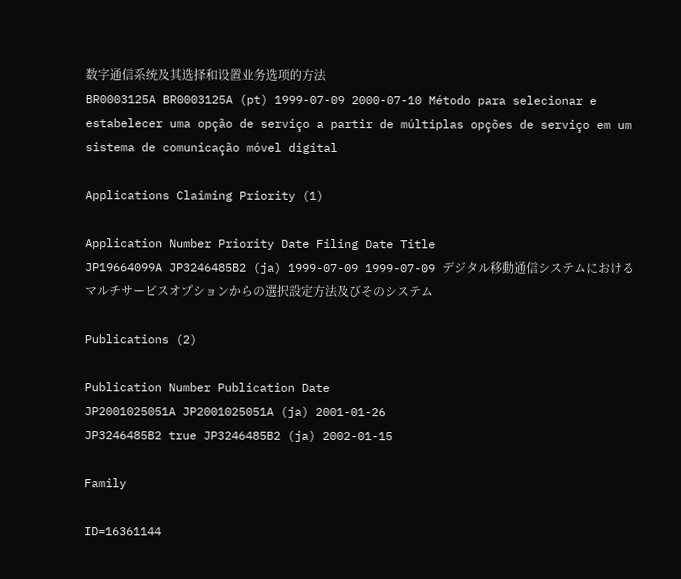数字通信系统及其选择和设置业务选项的方法
BR0003125A BR0003125A (pt) 1999-07-09 2000-07-10 Método para selecionar e estabelecer uma opção de serviço a partir de múltiplas opções de serviço em um sistema de comunicação móvel digital

Applications Claiming Priority (1)

Application Number Priority Date Filing Date Title
JP19664099A JP3246485B2 (ja) 1999-07-09 1999-07-09 デジタル移動通信システムにおけるマルチサービスオプションからの選択設定方法及びそのシステム

Publications (2)

Publication Number Publication Date
JP2001025051A JP2001025051A (ja) 2001-01-26
JP3246485B2 true JP3246485B2 (ja) 2002-01-15

Family

ID=16361144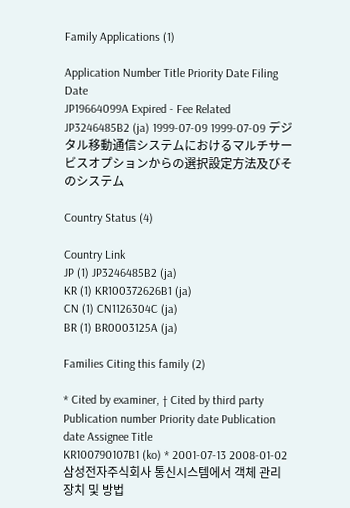Family Applications (1)

Application Number Title Priority Date Filing Date
JP19664099A Expired - Fee Related JP3246485B2 (ja) 1999-07-09 1999-07-09 デジタル移動通信システムにおけるマルチサービスオプションからの選択設定方法及びそのシステム

Country Status (4)

Country Link
JP (1) JP3246485B2 (ja)
KR (1) KR100372626B1 (ja)
CN (1) CN1126304C (ja)
BR (1) BR0003125A (ja)

Families Citing this family (2)

* Cited by examiner, † Cited by third party
Publication number Priority date Publication date Assignee Title
KR100790107B1 (ko) * 2001-07-13 2008-01-02 삼성전자주식회사 통신시스템에서 객체 관리 장치 및 방법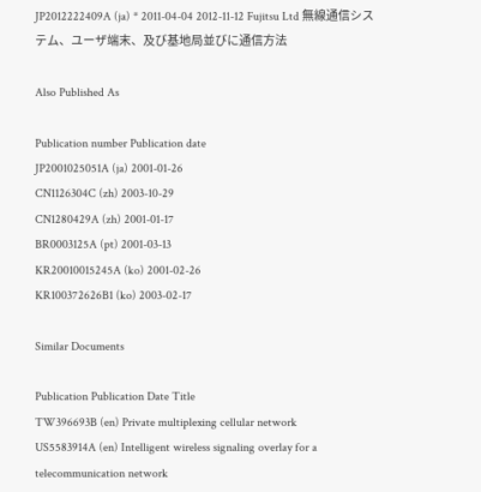JP2012222409A (ja) * 2011-04-04 2012-11-12 Fujitsu Ltd 無線通信システム、ユーザ端末、及び基地局並びに通信方法

Also Published As

Publication number Publication date
JP2001025051A (ja) 2001-01-26
CN1126304C (zh) 2003-10-29
CN1280429A (zh) 2001-01-17
BR0003125A (pt) 2001-03-13
KR20010015245A (ko) 2001-02-26
KR100372626B1 (ko) 2003-02-17

Similar Documents

Publication Publication Date Title
TW396693B (en) Private multiplexing cellular network
US5583914A (en) Intelligent wireless signaling overlay for a telecommunication network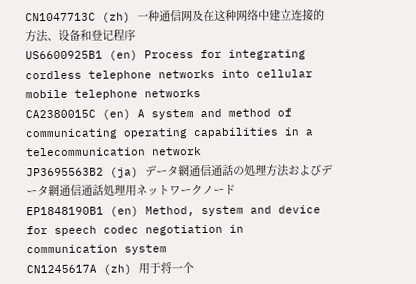CN1047713C (zh) 一种通信网及在这种网络中建立连接的方法、设备和登记程序
US6600925B1 (en) Process for integrating cordless telephone networks into cellular mobile telephone networks
CA2380015C (en) A system and method of communicating operating capabilities in a telecommunication network
JP3695563B2 (ja) データ網通信通話の処理方法およびデータ網通信通話処理用ネットワークノード
EP1848190B1 (en) Method, system and device for speech codec negotiation in communication system
CN1245617A (zh) 用于将一个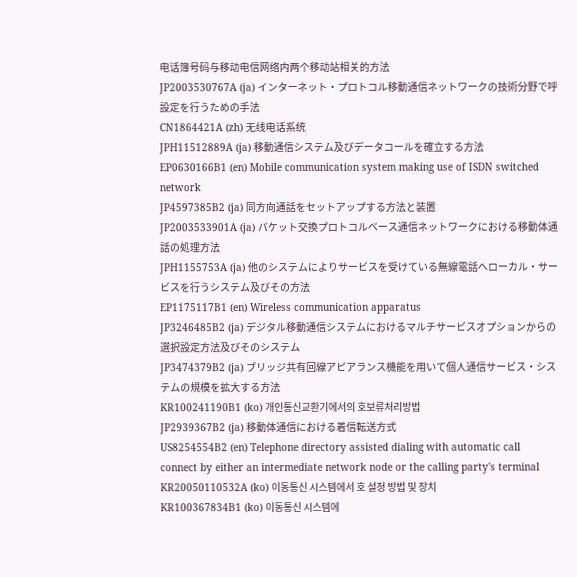电话簿号码与移动电信网络内两个移动站相关的方法
JP2003530767A (ja) インターネット・プロトコル移動通信ネットワークの技術分野で呼設定を行うための手法
CN1864421A (zh) 无线电话系统
JPH11512889A (ja) 移動通信システム及びデータコールを確立する方法
EP0630166B1 (en) Mobile communication system making use of ISDN switched network
JP4597385B2 (ja) 同方向通話をセットアップする方法と装置
JP2003533901A (ja) パケット交換プロトコルベース通信ネットワークにおける移動体通話の処理方法
JPH1155753A (ja) 他のシステムによりサービスを受けている無線電話へローカル・サービスを行うシステム及びその方法
EP1175117B1 (en) Wireless communication apparatus
JP3246485B2 (ja) デジタル移動通信システムにおけるマルチサービスオプションからの選択設定方法及びそのシステム
JP3474379B2 (ja) ブリッジ共有回線アピアランス機能を用いて個人通信サービス・システムの規模を拡大する方法
KR100241190B1 (ko) 개인통신교환기에서의 호보류처리방법
JP2939367B2 (ja) 移動体通信における着信転送方式
US8254554B2 (en) Telephone directory assisted dialing with automatic call connect by either an intermediate network node or the calling party's terminal
KR20050110532A (ko) 이동통신 시스템에서 호 설정 방법 및 장치
KR100367834B1 (ko) 이동통신 시스템에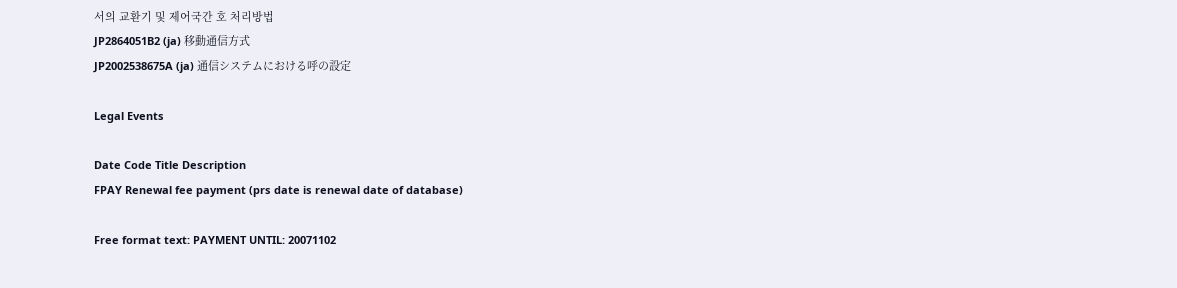서의 교환기 및 제어국간 호 처리방법
JP2864051B2 (ja) 移動通信方式
JP2002538675A (ja) 通信システムにおける呼の設定

Legal Events

Date Code Title Description
FPAY Renewal fee payment (prs date is renewal date of database)

Free format text: PAYMENT UNTIL: 20071102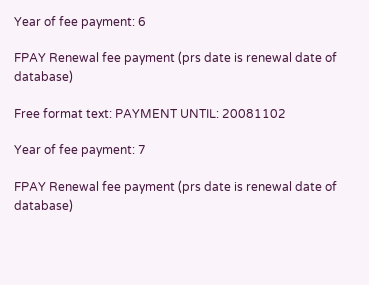Year of fee payment: 6

FPAY Renewal fee payment (prs date is renewal date of database)

Free format text: PAYMENT UNTIL: 20081102

Year of fee payment: 7

FPAY Renewal fee payment (prs date is renewal date of database)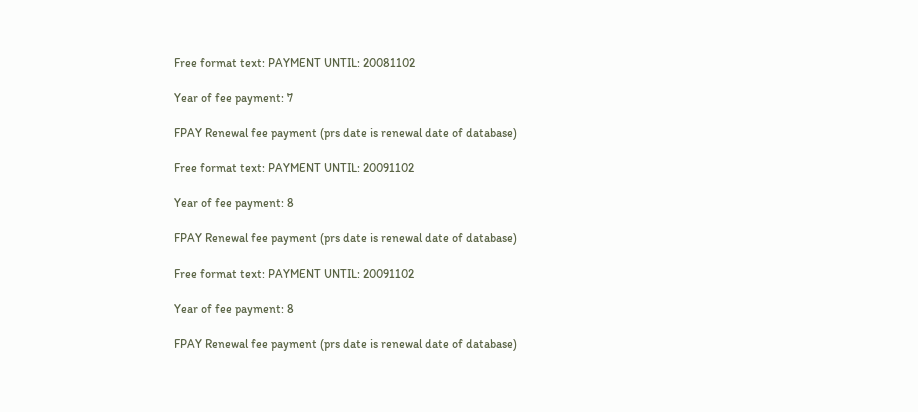Free format text: PAYMENT UNTIL: 20081102

Year of fee payment: 7

FPAY Renewal fee payment (prs date is renewal date of database)

Free format text: PAYMENT UNTIL: 20091102

Year of fee payment: 8

FPAY Renewal fee payment (prs date is renewal date of database)

Free format text: PAYMENT UNTIL: 20091102

Year of fee payment: 8

FPAY Renewal fee payment (prs date is renewal date of database)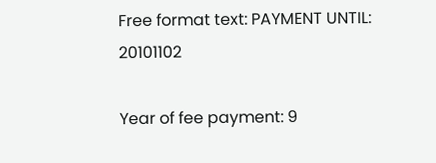Free format text: PAYMENT UNTIL: 20101102

Year of fee payment: 9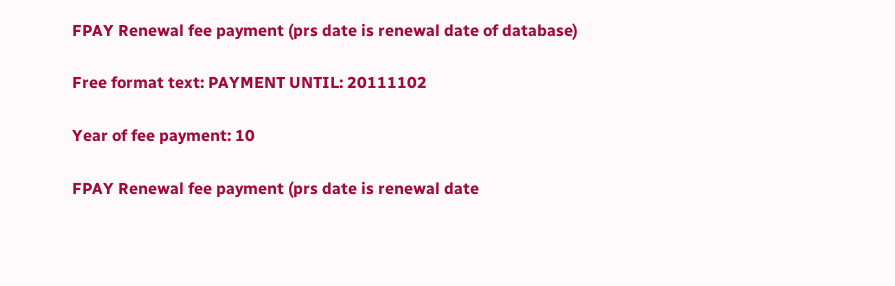FPAY Renewal fee payment (prs date is renewal date of database)

Free format text: PAYMENT UNTIL: 20111102

Year of fee payment: 10

FPAY Renewal fee payment (prs date is renewal date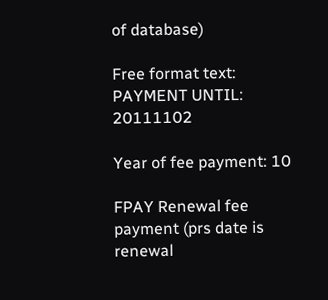of database)

Free format text: PAYMENT UNTIL: 20111102

Year of fee payment: 10

FPAY Renewal fee payment (prs date is renewal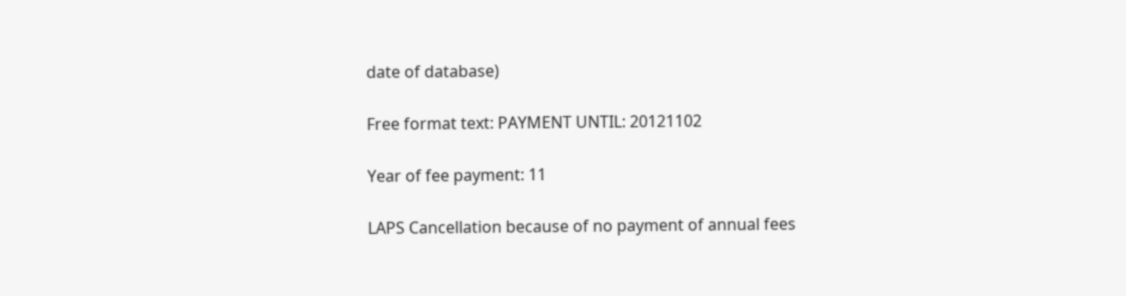date of database)

Free format text: PAYMENT UNTIL: 20121102

Year of fee payment: 11

LAPS Cancellation because of no payment of annual fees